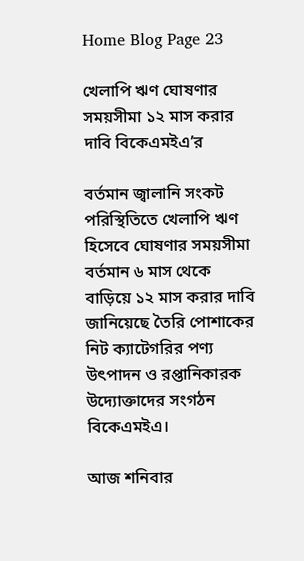Home Blog Page 23

খেলাপি ঋণ ঘোষণার সময়সীমা ১২ মাস করার দাবি বিকেএমইএ’র

বর্তমান জ্বালানি সংকট পরিস্থিতিতে খেলাপি ঋণ হিসেবে ঘোষণার সময়সীমা বর্তমান ৬ মাস থেকে বাড়িয়ে ১২ মাস করার দাবি জানিয়েছে তৈরি পোশাকের নিট ক্যাটেগরির পণ্য উৎপাদন ও রপ্তানিকারক উদ্যোক্তাদের সংগঠন বিকেএমইএ।

আজ শনিবার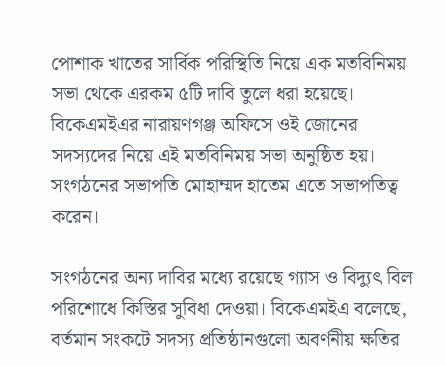পোশাক খাতের সার্বিক পরিস্থিতি নিয়ে এক মতবিনিময় সভা থেকে এরকম ৫টি দাবি তুলে ধরা হয়েছে। বিকেএমইএর নারায়ণগঞ্জ অফিসে ওই জোনের সদস্যদের নিয়ে এই মতবিনিময় সভা অনুষ্ঠিত হয়। সংগঠনের সভাপতি মোহাম্মদ হাতেম এতে সভাপতিত্ব করেন।

সংগঠনের অন্য দাবির মধ্যে রয়েছে গ্যাস ও বিদ্যুৎ বিল পরিশোধে কিস্তির সুবিধা দেওয়া। বিকেএমইএ বলেছে, বর্তমান সংকটে সদস্য প্রতিষ্ঠানগুলো অবর্ণনীয় ক্ষতির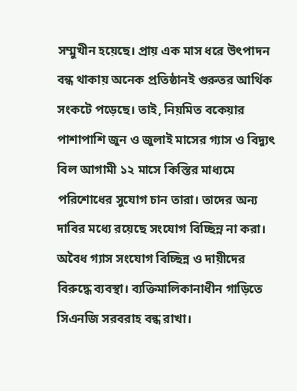সম্মুখীন হয়েছে। প্রায় এক মাস ধরে উৎপাদন বন্ধ থাকায় অনেক প্রতিষ্ঠানই গুরুতর আর্থিক সংকটে পড়েছে। তাই, নিয়মিত বকেয়ার পাশাপাশি জুন ও জুলাই মাসের গ্যাস ও বিদ্যুৎ বিল আগামী ১২ মাসে কিস্তির মাধ্যমে পরিশোধের সুযোগ চান তারা। তাদের অন্য দাবির মধ্যে রয়েছে সংযোগ বিচ্ছিন্ন না করা। অবৈধ গ্যাস সংযোগ বিচ্ছিন্ন ও দায়ীদের বিরুদ্ধে ব্যবস্থা। ব্যক্তিমালিকানাধীন গাড়িতে সিএনজি সরবরাহ বন্ধ রাখা।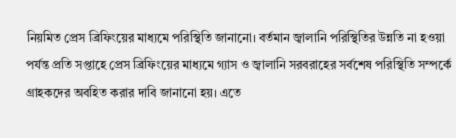নিয়মিত প্রেস ব্রিফিংয়ের মাধ্যমে পরিস্থিতি জানানো। বর্তমান জ্বালানি পরিস্থিতির উন্নতি না হওয়া পর্যন্ত প্রতি সপ্তাহে প্রেস ব্রিফিংয়ের মাধ্যমে গ্যাস ও জ্বালানি সরবরাহের সর্বশেষ পরিস্থিতি সম্পর্কে গ্রাহকদের অবহিত করার দাবি জানানো হয়। এতে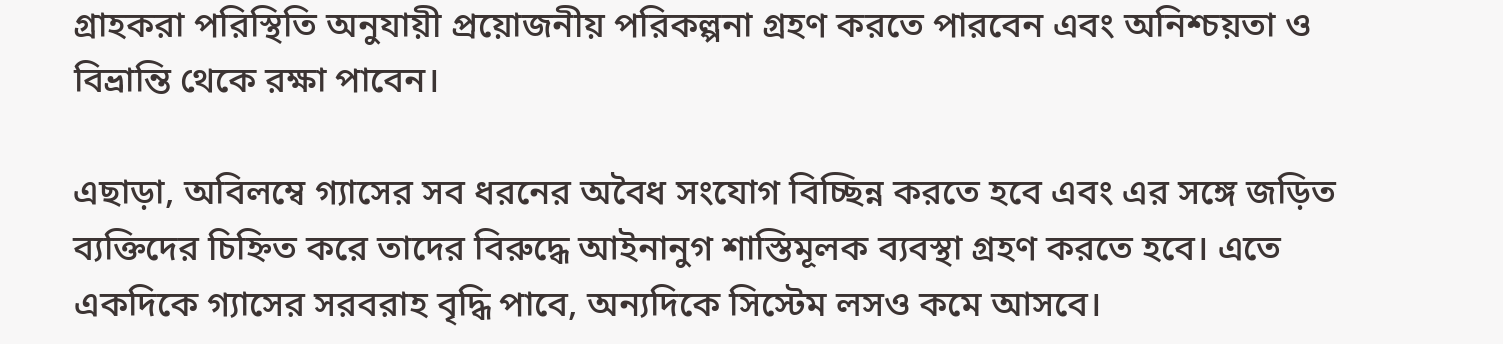গ্রাহকরা পরিস্থিতি অনুযায়ী প্রয়োজনীয় পরিকল্পনা গ্রহণ করতে পারবেন এবং অনিশ্চয়তা ও বিভ্রান্তি থেকে রক্ষা পাবেন।

এছাড়া, অবিলম্বে গ্যাসের সব ধরনের অবৈধ সংযোগ বিচ্ছিন্ন করতে হবে এবং এর সঙ্গে জড়িত ব্যক্তিদের চিহ্নিত করে তাদের বিরুদ্ধে আইনানুগ শাস্তিমূলক ব্যবস্থা গ্রহণ করতে হবে। এতে একদিকে গ্যাসের সরবরাহ বৃদ্ধি পাবে, অন্যদিকে সিস্টেম লসও কমে আসবে।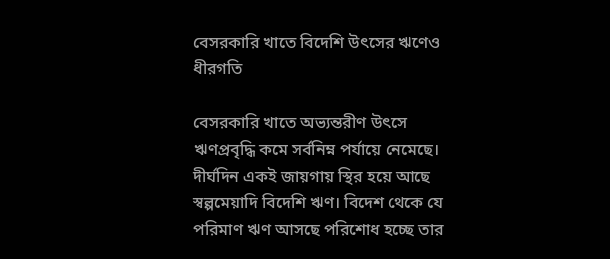বেসরকারি খাতে বিদেশি উৎসের ঋণেও ধীরগতি

বেসরকারি খাতে অভ্যন্তরীণ উৎসে ঋণপ্রবৃদ্ধি কমে সর্বনিম্ন পর্যায়ে নেমেছে। দীর্ঘদিন একই জায়গায় স্থির হয়ে আছে স্বল্পমেয়াদি বিদেশি ঋণ। বিদেশ থেকে যে পরিমাণ ঋণ আসছে পরিশোধ হচ্ছে তার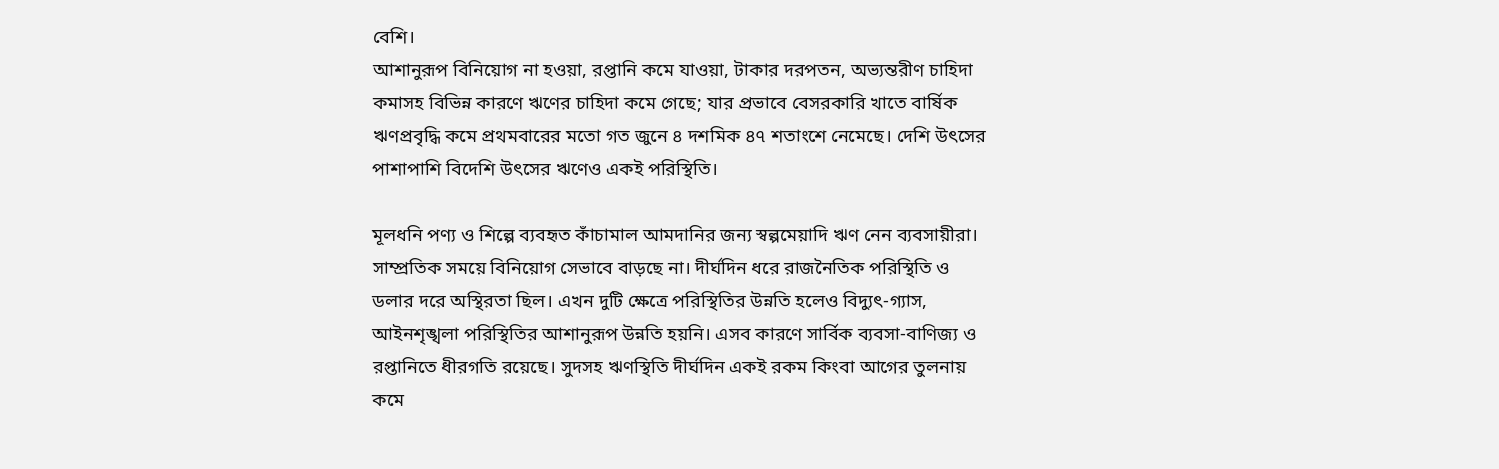বেশি।
আশানুরূপ বিনিয়োগ না হওয়া, রপ্তানি কমে যাওয়া, টাকার দরপতন, অভ্যন্তরীণ চাহিদা কমাসহ বিভিন্ন কারণে ঋণের চাহিদা কমে গেছে; যার প্রভাবে বেসরকারি খাতে বার্ষিক ঋণপ্রবৃদ্ধি কমে প্রথমবারের মতো গত জুনে ৪ দশমিক ৪৭ শতাংশে নেমেছে। দেশি উৎসের পাশাপাশি বিদেশি উৎসের ঋণেও একই পরিস্থিতি।

মূলধনি পণ্য ও শিল্পে ব্যবহৃত কাঁচামাল আমদানির জন্য স্বল্পমেয়াদি ঋণ নেন ব্যবসায়ীরা। সাম্প্রতিক সময়ে বিনিয়োগ সেভাবে বাড়ছে না। দীর্ঘদিন ধরে রাজনৈতিক পরিস্থিতি ও ডলার দরে অস্থিরতা ছিল। এখন দুটি ক্ষেত্রে পরিস্থিতির উন্নতি হলেও বিদ্যুৎ-গ্যাস, আইনশৃঙ্খলা পরিস্থিতির আশানুরূপ উন্নতি হয়নি। এসব কারণে সার্বিক ব্যবসা-বাণিজ্য ও রপ্তানিতে ধীরগতি রয়েছে। সুদসহ ঋণস্থিতি দীর্ঘদিন একই রকম কিংবা আগের তুলনায় কমে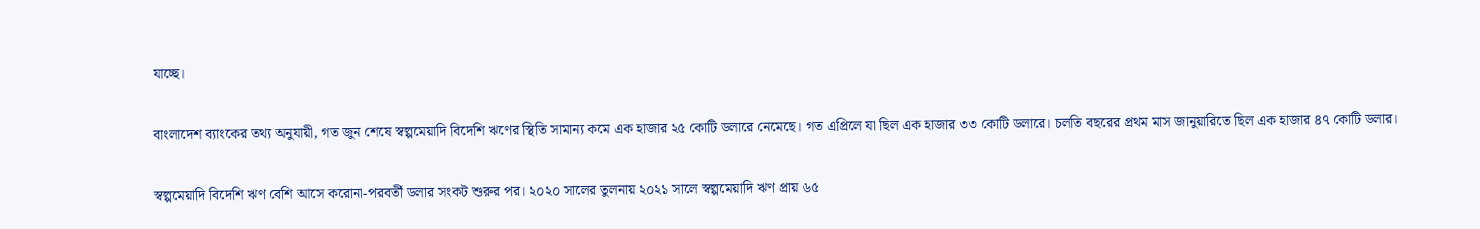যাচ্ছে।

বাংলাদেশ ব্যাংকের তথ্য অনুযায়ী, গত জুন শেষে স্বল্পমেয়াদি বিদেশি ঋণের স্থিতি সামান্য কমে এক হাজার ২৫ কোটি ডলারে নেমেছে। গত এপ্রিলে যা ছিল এক হাজার ৩৩ কোটি ডলারে। চলতি বছরের প্রথম মাস জানুয়ারিতে ছিল এক হাজার ৪৭ কোটি ডলার।

স্বল্পমেয়াদি বিদেশি ঋণ বেশি আসে করোনা-পরবর্তী ডলার সংকট শুরুর পর। ২০২০ সালের তুলনায় ২০২১ সালে স্বল্পমেয়াদি ঋণ প্রায় ৬৫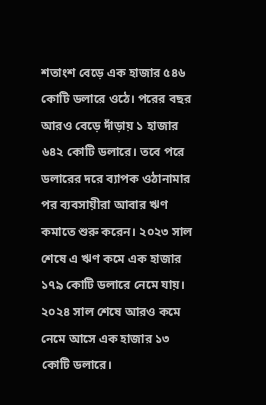শতাংশ বেড়ে এক হাজার ৫৪৬ কোটি ডলারে ওঠে। পরের বছর আরও বেড়ে দাঁড়ায় ১ হাজার ৬৪২ কোটি ডলারে। তবে পরে ডলারের দরে ব্যাপক ওঠানামার পর ব্যবসায়ীরা আবার ঋণ কমাতে শুরু করেন। ২০২৩ সাল শেষে এ ঋণ কমে এক হাজার ১৭৯ কোটি ডলারে নেমে যায়। ২০২৪ সাল শেষে আরও কমে নেমে আসে এক হাজার ১৩ কোটি ডলারে।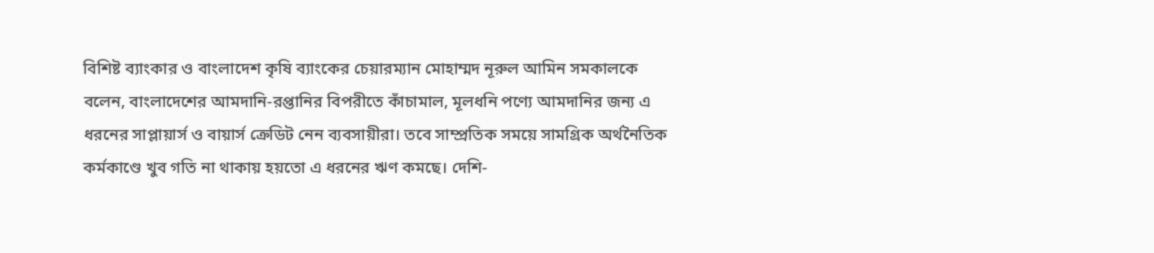বিশিষ্ট ব্যাংকার ও বাংলাদেশ কৃষি ব্যাংকের চেয়ারম্যান মোহাম্মদ নূরুল আমিন সমকালকে বলেন, বাংলাদেশের আমদানি-রপ্তানির বিপরীতে কাঁচামাল, মূলধনি পণ্যে আমদানির জন্য এ ধরনের সাপ্লায়ার্স ও বায়ার্স ক্রেডিট নেন ব্যবসায়ীরা। তবে সাম্প্রতিক সময়ে সামগ্রিক অর্থনৈতিক কর্মকাণ্ডে খুব গতি না থাকায় হয়তো এ ধরনের ঋণ কমছে। দেশি-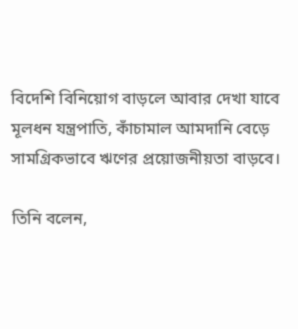বিদেশি বিনিয়োগ বাড়লে আবার দেখা যাবে মূলধন যন্ত্রপাতি, কাঁচামাল আমদানি বেড়ে সামগ্রিকভাবে ঋণের প্রয়োজনীয়তা বাড়বে।

তিনি বলেন,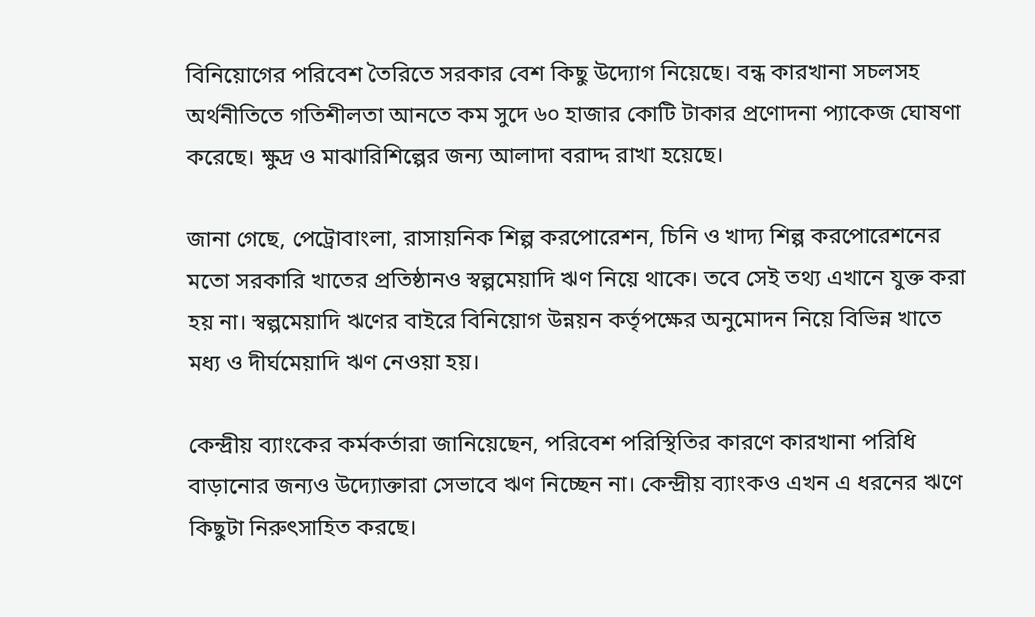বিনিয়োগের পরিবেশ তৈরিতে সরকার বেশ কিছু উদ্যোগ নিয়েছে। বন্ধ কারখানা সচলসহ অর্থনীতিতে গতিশীলতা আনতে কম সুদে ৬০ হাজার কোটি টাকার প্রণোদনা প্যাকেজ ঘোষণা করেছে। ক্ষুদ্র ও মাঝারিশিল্পের জন্য আলাদা বরাদ্দ রাখা হয়েছে।

জানা গেছে, পেট্রোবাংলা, রাসায়নিক শিল্প করপোরেশন, চিনি ও খাদ্য শিল্প করপোরেশনের মতো সরকারি খাতের প্রতিষ্ঠানও স্বল্পমেয়াদি ঋণ নিয়ে থাকে। তবে সেই তথ্য এখানে যুক্ত করা হয় না। স্বল্পমেয়াদি ঋণের বাইরে বিনিয়োগ উন্নয়ন কর্তৃপক্ষের অনুমোদন নিয়ে বিভিন্ন খাতে মধ্য ও দীর্ঘমেয়াদি ঋণ নেওয়া হয়।

কেন্দ্রীয় ব্যাংকের কর্মকর্তারা জানিয়েছেন, পরিবেশ পরিস্থিতির কারণে কারখানা পরিধি বাড়ানোর জন্যও উদ্যোক্তারা সেভাবে ঋণ নিচ্ছেন না। কেন্দ্রীয় ব্যাংকও এখন এ ধরনের ঋণে কিছুটা নিরুৎসাহিত করছে।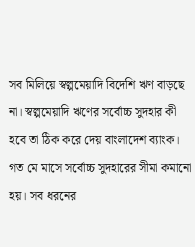সব মিলিয়ে স্বল্পমেয়াদি বিদেশি ঋণ বাড়ছে না। স্বল্পমেয়াদি ঋণের সর্বোচ্চ সুদহার কী হবে তা ঠিক করে দেয় বাংলাদেশ ব্যাংক। গত মে মাসে সর্বোচ্চ সুদহারের সীমা কমানো হয়। সব ধরনের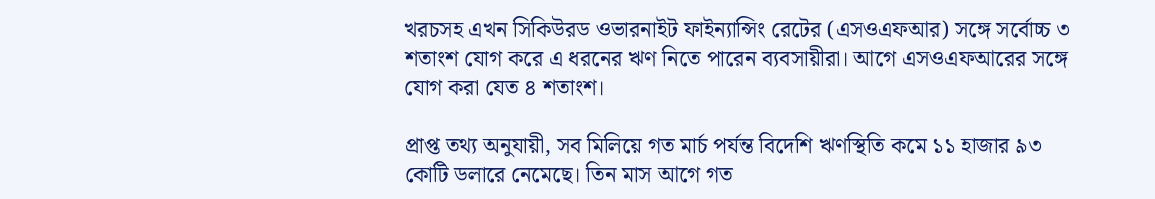খরচসহ এখন সিকিউরড ওভারনাইট ফাইন্যান্সিং রেটের (এসওএফআর) সঙ্গে সর্বোচ্চ ৩ শতাংশ যোগ করে এ ধরনের ঋণ নিতে পারেন ব্যবসায়ীরা। আগে এসওএফআরের সঙ্গে যোগ করা যেত ৪ শতাংশ।

প্রাপ্ত তথ্য অনুযায়ী, সব মিলিয়ে গত মার্চ পর্যন্ত বিদেশি ঋণস্থিতি কমে ১১ হাজার ৯৩ কোটি ডলারে নেমেছে। তিন মাস আগে গত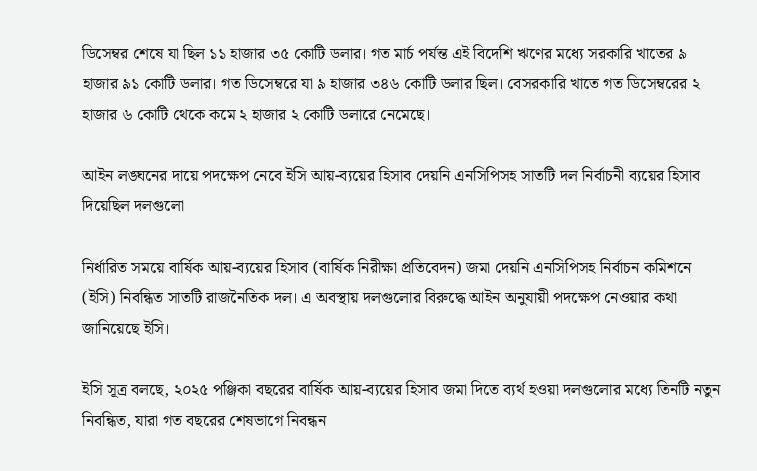ডিসেম্বর শেষে যা ছিল ১১ হাজার ৩৫ কোটি ডলার। গত মার্চ পর্যন্ত এই বিদেশি ঋণের মধ্যে সরকারি খাতের ৯ হাজার ৯১ কোটি ডলার। গত ডিসেম্বরে যা ৯ হাজার ৩৪৬ কোটি ডলার ছিল। বেসরকারি খাতে গত ডিসেম্বরের ২ হাজার ৬ কোটি থেকে কমে ২ হাজার ২ কোটি ডলারে নেমেছে।

আইন লঙ্ঘনের দায়ে পদক্ষেপ নেবে ইসি আয়-ব্যয়ের হিসাব দেয়নি এনসিপিসহ সাতটি দল নির্বাচনী ব্যয়ের হিসাব দিয়েছিল দলগুলো

নির্ধারিত সময়ে বার্ষিক আয়-ব্যয়ের হিসাব (বার্ষিক নিরীক্ষা প্রতিবেদন) জমা দেয়নি এনসিপিসহ নির্বাচন কমিশনে (ইসি) নিবন্ধিত সাতটি রাজনৈতিক দল। এ অবস্থায় দলগুলোর বিরুদ্ধে আইন অনুযায়ী পদক্ষেপ নেওয়ার কথা জানিয়েছে ইসি।

ইসি সূত্র বলছে, ২০২৫ পঞ্জিকা বছরের বার্ষিক আয়-ব্যয়ের হিসাব জমা দিতে ব্যর্থ হওয়া দলগুলোর মধ্যে তিনটি নতুন নিবন্ধিত, যারা গত বছরের শেষভাগে নিবন্ধন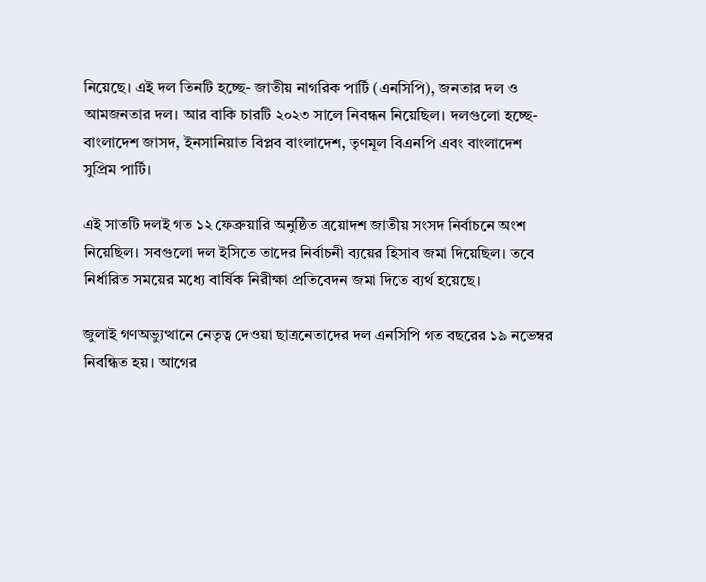নিয়েছে। এই দল তিনটি হচ্ছে- জাতীয় নাগরিক পার্টি (এনসিপি), জনতার দল ও আমজনতার দল। আর বাকি চারটি ২০২৩ সালে নিবন্ধন নিয়েছিল। দলগুলো হচ্ছে- বাংলাদেশ জাসদ, ইনসানিয়াত বিপ্লব বাংলাদেশ, তৃণমূল বিএনপি এবং বাংলাদেশ সুপ্রিম পার্টি।

এই সাতটি দলই গত ১২ ফেব্রুয়ারি অনুষ্ঠিত ত্রয়োদশ জাতীয় সংসদ নির্বাচনে অংশ নিয়েছিল। সবগুলো দল ইসিতে তাদের নির্বাচনী ব্যয়ের হিসাব জমা দিয়েছিল। তবে নির্ধারিত সময়ের মধ্যে বার্ষিক নিরীক্ষা প্রতিবেদন জমা দিতে ব্যর্থ হয়েছে।

জুলাই গণঅভ্যুত্থানে নেতৃত্ব দেওয়া ছাত্রনেতাদের দল এনসিপি গত বছরের ১৯ নভেম্বর নিবন্ধিত হয়। আগের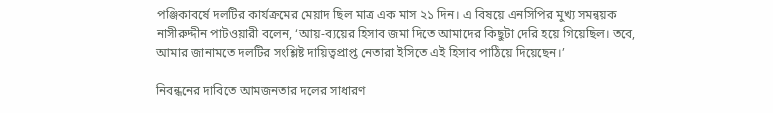পঞ্জিকাবর্ষে দলটির কার্যক্রমের মেয়াদ ছিল মাত্র এক মাস ২১ দিন। এ বিষয়ে এনসিপির মুখ্য সমন্বয়ক নাসীরুদ্দীন পাটওয়ারী বলেন, ‘আয়-ব্যয়ের হিসাব জমা দিতে আমাদের কিছুটা দেরি হয়ে গিয়েছিল। তবে, আমার জানামতে দলটির সংশ্লিষ্ট দায়িত্বপ্রাপ্ত নেতারা ইসিতে এই হিসাব পাঠিয়ে দিয়েছেন।’

নিবন্ধনের দাবিতে আমজনতার দলের সাধারণ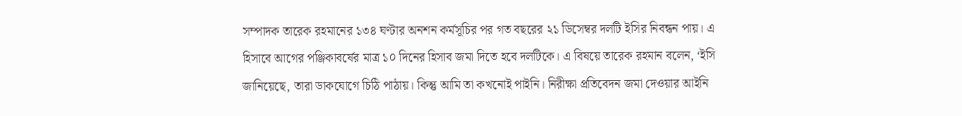সম্পাদক তারেক রহমানের ১৩৪ ঘণ্টার অনশন কর্মসূচির পর গত বছরের ২১ ডিসেম্বর দলটি ইসির নিবন্ধন পায়। এ হিসাবে আগের পঞ্জিকাবর্ষের মাত্র ১০ দিনের হিসাব জমা দিতে হবে দলটিকে। এ বিষয়ে তারেক রহমান বলেন, ‘ইসি জানিয়েছে, তারা ডাকযোগে চিঠি পাঠায়। কিন্তু আমি তা কখনোই পাইনি। নিরীক্ষা প্রতিবেদন জমা দেওয়ার আইনি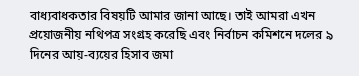বাধ্যবাধকতার বিষয়টি আমার জানা আছে। তাই আমরা এখন প্রয়োজনীয় নথিপত্র সংগ্রহ করেছি এবং নির্বাচন কমিশনে দলের ৯ দিনের আয়-ব্যয়ের হিসাব জমা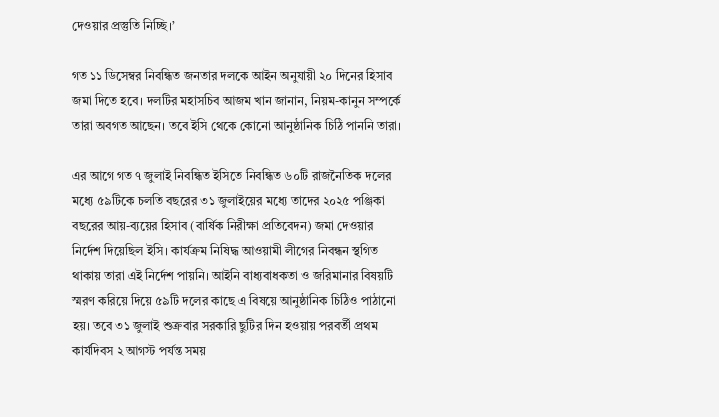দেওয়ার প্রস্তুতি নিচ্ছি।’

গত ১১ ডিসেম্বর নিবন্ধিত জনতার দলকে আইন অনুযায়ী ২০ দিনের হিসাব জমা দিতে হবে। দলটির মহাসচিব আজম খান জানান, নিয়ম-কানুন সম্পর্কে তারা অবগত আছেন। তবে ইসি থেকে কোনো আনুষ্ঠানিক চিঠি পাননি তারা।

এর আগে গত ৭ জুলাই নিবন্ধিত ইসিতে নিবন্ধিত ৬০টি রাজনৈতিক দলের মধ্যে ৫৯টিকে চলতি বছরের ৩১ জুলাইয়ের মধ্যে তাদের ২০২৫ পঞ্জিকা বছরের আয়-ব্যয়ের হিসাব (বার্ষিক নিরীক্ষা প্রতিবেদন) জমা দেওয়ার নির্দেশ দিয়েছিল ইসি। কার্যক্রম নিষিদ্ধ আওয়ামী লীগের নিবন্ধন স্থগিত থাকায় তারা এই নির্দেশ পায়নি। আইনি বাধ্যবাধকতা ও জরিমানার বিষয়টি স্মরণ করিয়ে দিয়ে ৫৯টি দলের কাছে এ বিষয়ে আনুষ্ঠানিক চিঠিও পাঠানো হয়। তবে ৩১ জুলাই শুক্রবার সরকারি ছুটির দিন হওয়ায় পরবর্তী প্রথম কার্যদিবস ২ আগস্ট পর্যন্ত সময়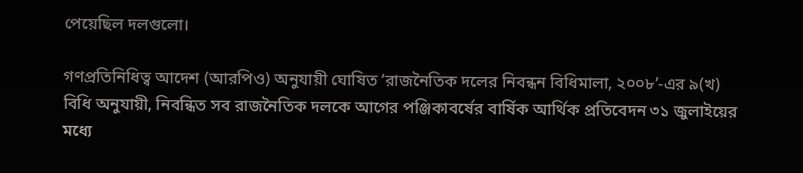পেয়েছিল দলগুলো।

গণপ্রতিনিধিত্ব আদেশ (আরপিও) অনুযায়ী ঘোষিত ‘রাজনৈতিক দলের নিবন্ধন বিধিমালা, ২০০৮’-এর ৯(খ) বিধি অনুযায়ী, নিবন্ধিত সব রাজনৈতিক দলকে আগের পঞ্জিকাবর্ষের বার্ষিক আর্থিক প্রতিবেদন ৩১ জুলাইয়ের মধ্যে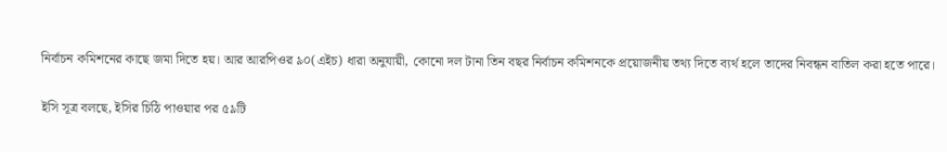নির্বাচন কমিশনের কাছে জমা দিতে হয়। আর আরপিওর ৯০(এইচ) ধারা অনুযায়ী, কোনো দল টানা তিন বছর নির্বাচন কমিশনকে প্রয়োজনীয় তথ্য দিতে ব্যর্থ হলে তাদের নিবন্ধন বাতিল করা হতে পারে।

ইসি সূত্র বলছে, ইসির চিঠি পাওয়ার পর ৫৯টি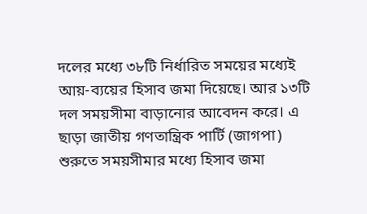দলের মধ্যে ৩৮টি নির্ধারিত সময়ের মধ্যেই আয়-ব্যয়ের হিসাব জমা দিয়েছে। আর ১৩টি দল সময়সীমা বাড়ানোর আবেদন করে। এ ছাড়া জাতীয় গণতান্ত্রিক পার্টি (জাগপা) শুরুতে সময়সীমার মধ্যে হিসাব জমা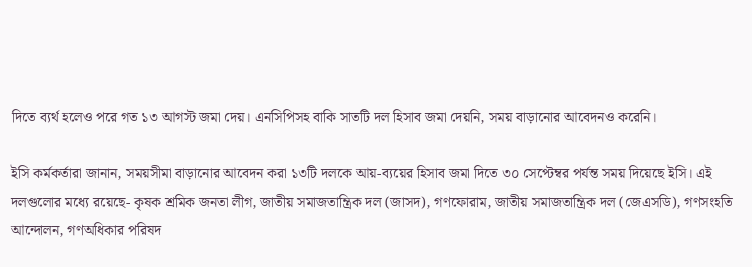দিতে ব্যর্থ হলেও পরে গত ১৩ আগস্ট জমা দেয়। এনসিপিসহ বাকি সাতটি দল হিসাব জমা দেয়নি, সময় বাড়ানোর আবেদনও করেনি।

ইসি কর্মকর্তারা জানান, সময়সীমা বাড়ানোর আবেদন করা ১৩টি দলকে আয়-ব্যয়ের হিসাব জমা দিতে ৩০ সেপ্টেম্বর পর্যন্ত সময় দিয়েছে ইসি। এই দলগুলোর মধ্যে রয়েছে- কৃষক শ্রমিক জনতা লীগ, জাতীয় সমাজতান্ত্রিক দল (জাসদ), গণফোরাম, জাতীয় সমাজতান্ত্রিক দল (জেএসডি), গণসংহতি আন্দোলন, গণঅধিকার পরিষদ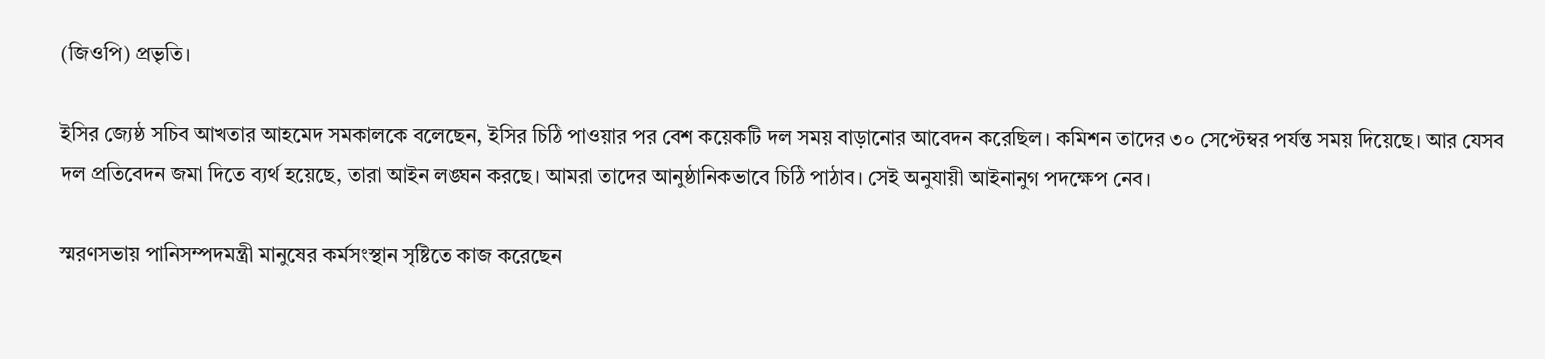(জিওপি) প্রভৃতি।

ইসির জ্যেষ্ঠ সচিব আখতার আহমেদ সমকালকে বলেছেন, ইসির চিঠি পাওয়ার পর বেশ কয়েকটি দল সময় বাড়ানোর আবেদন করেছিল। কমিশন তাদের ৩০ সেপ্টেম্বর পর্যন্ত সময় দিয়েছে। আর যেসব দল প্রতিবেদন জমা দিতে ব্যর্থ হয়েছে, তারা আইন লঙ্ঘন করছে। আমরা তাদের আনুষ্ঠানিকভাবে চিঠি পাঠাব। সেই অনুযায়ী আইনানুগ পদক্ষেপ নেব।

স্মরণসভায় পানিসম্পদমন্ত্রী মানুষের কর্মসংস্থান সৃষ্টিতে কাজ করেছেন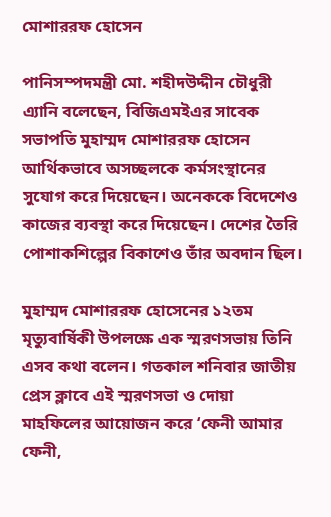মোশাররফ হোসেন

পানিসম্পদমন্ত্রী মো. শহীদউদ্দীন চৌধুরী এ্যানি বলেছেন, বিজিএমইএর সাবেক সভাপতি মুহাম্মদ মোশাররফ হোসেন আর্থিকভাবে অসচ্ছলকে কর্মসংস্থানের সুযোগ করে দিয়েছেন। অনেককে বিদেশেও কাজের ব্যবস্থা করে দিয়েছেন। দেশের তৈরি পোশাকশিল্পের বিকাশেও তাঁর অবদান ছিল।

মুহাম্মদ মোশাররফ হোসেনের ১২তম মৃত্যুবার্ষিকী উপলক্ষে এক স্মরণসভায় তিনি এসব কথা বলেন। গতকাল শনিবার জাতীয় প্রেস ক্লাবে এই স্মরণসভা ও দোয়া মাহফিলের আয়োজন করে ‘ফেনী আমার ফেনী,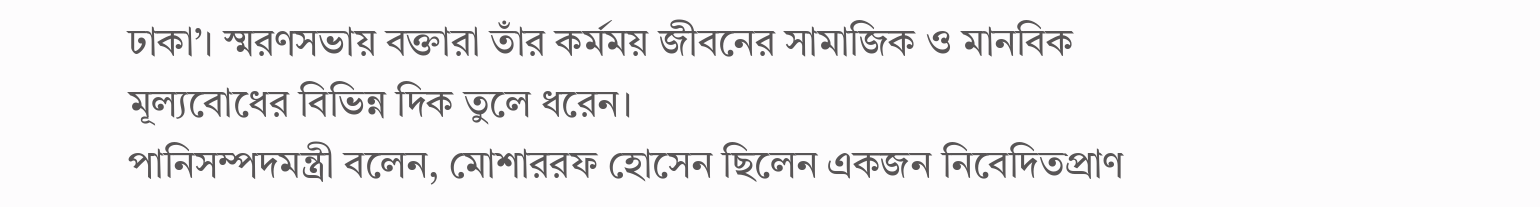ঢাকা’। স্মরণসভায় বক্তারা তাঁর কর্মময় জীবনের সামাজিক ও মানবিক মূল্যবোধের বিভিন্ন দিক তুলে ধরেন।
পানিসম্পদমন্ত্রী বলেন, মোশাররফ হোসেন ছিলেন একজন নিবেদিতপ্রাণ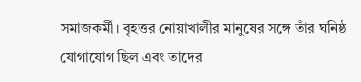সমাজকর্মী। বৃহত্তর নোয়াখালীর মানুষের সঙ্গে তাঁর ঘনিষ্ঠ যোগাযোগ ছিল এবং তাদের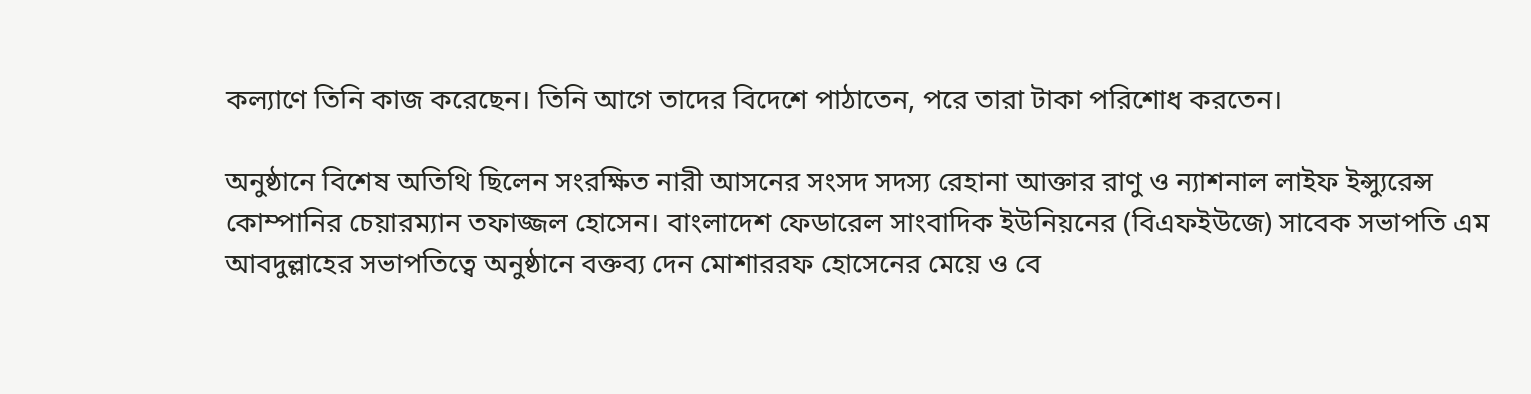কল্যাণে তিনি কাজ করেছেন। তিনি আগে তাদের বিদেশে পাঠাতেন, পরে তারা টাকা পরিশোধ করতেন।

অনুষ্ঠানে বিশেষ অতিথি ছিলেন সংরক্ষিত নারী আসনের সংসদ সদস্য রেহানা আক্তার রাণু ও ন্যাশনাল লাইফ ইন্স্যুরেন্স কোম্পানির চেয়ারম্যান তফাজ্জল হোসেন। বাংলাদেশ ফেডারেল সাংবাদিক ইউনিয়নের (বিএফইউজে) সাবেক সভাপতি এম আবদুল্লাহের সভাপতিত্বে অনুষ্ঠানে বক্তব্য দেন মোশাররফ হোসেনের মেয়ে ও বে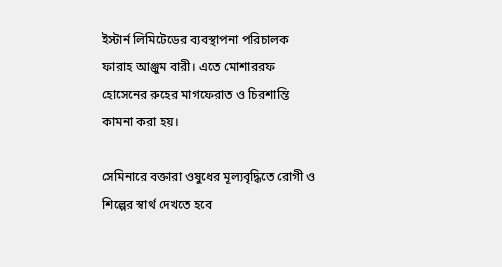ইস্টার্ন লিমিটেডের ব্যবস্থাপনা পরিচালক ফারাহ আঞ্জুম বারী। এতে মোশাররফ হোসেনের রুহের মাগফেরাত ও চিরশান্তি কামনা করা হয়।

সেমিনারে বক্তারা ওষুধের মূল্যবৃদ্ধিতে রোগী ও শিল্পের স্বার্থ দেখতে হবে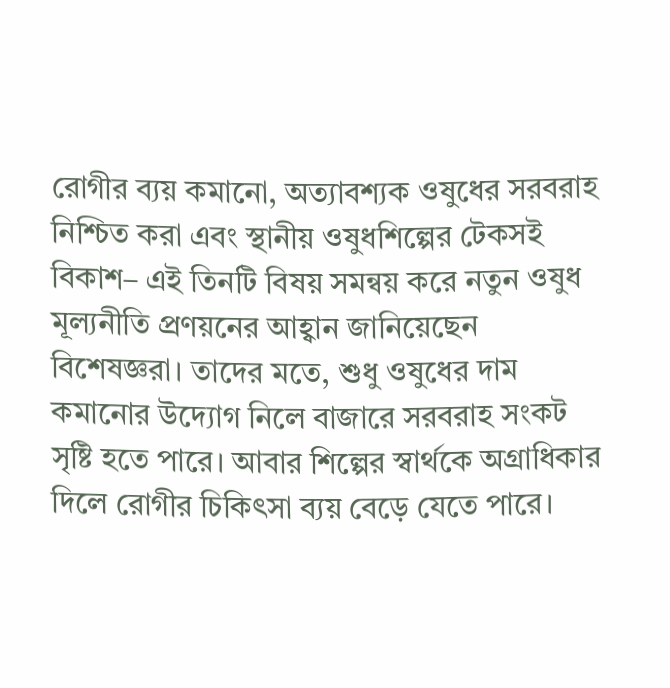রোগীর ব্যয় কমানো, অত্যাবশ্যক ওষুধের সরবরাহ নিশ্চিত করা এবং স্থানীয় ওষুধশিল্পের টেকসই বিকাশ– এই তিনটি বিষয় সমন্বয় করে নতুন ওষুধ মূল্যনীতি প্রণয়নের আহ্বান জানিয়েছেন বিশেষজ্ঞরা। তাদের মতে, শুধু ওষুধের দাম কমানোর উদ্যোগ নিলে বাজারে সরবরাহ সংকট সৃষ্টি হতে পারে। আবার শিল্পের স্বার্থকে অগ্রাধিকার দিলে রোগীর চিকিৎসা ব্যয় বেড়ে যেতে পারে।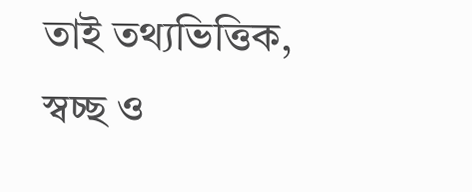তাই তথ্যভিত্তিক, স্বচ্ছ ও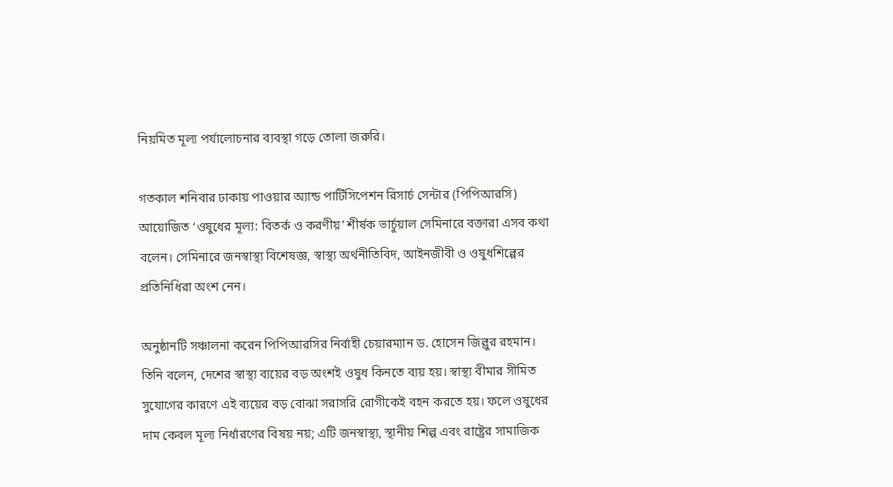নিয়মিত মূল্য পর্যালোচনার ব্যবস্থা গড়ে তোলা জরুরি।

গতকাল শনিবার ঢাকায় পাওয়ার অ্যান্ড পার্টিসিপেশন রিসার্চ সেন্টার (পিপিআরসি) আয়োজিত ‘ওষুধের মূল্য: বিতর্ক ও করণীয়’ শীর্ষক ভার্চুয়াল সেমিনারে বক্তারা এসব কথা বলেন। সেমিনারে জনস্বাস্থ্য বিশেষজ্ঞ, স্বাস্থ্য অর্থনীতিবিদ, আইনজীবী ও ওষুধশিল্পের প্রতিনিধিরা অংশ নেন।

অনুষ্ঠানটি সঞ্চালনা করেন পিপিআরসির নির্বাহী চেয়ারম্যান ড. হোসেন জিল্লুর রহমান। তিনি বলেন, দেশের স্বাস্থ্য ব্যয়ের বড় অংশই ওষুধ কিনতে ব্যয় হয়। স্বাস্থ্য বীমার সীমিত সুযোগের কারণে এই ব্যয়ের বড় বোঝা সরাসরি রোগীকেই বহন করতে হয়। ফলে ওষুধের দাম কেবল মূল্য নির্ধারণের বিষয় নয়; এটি জনস্বাস্থ্য, স্থানীয় শিল্প এবং রাষ্ট্রের সামাজিক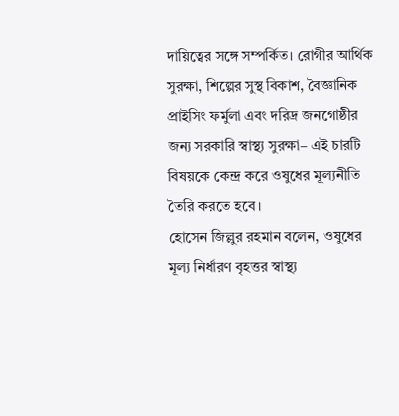দায়িত্বের সঙ্গে সম্পর্কিত। রোগীর আর্থিক সুরক্ষা, শিল্পের সুস্থ বিকাশ, বৈজ্ঞানিক প্রাইসিং ফর্মুলা এবং দরিদ্র জনগোষ্ঠীর জন্য সরকারি স্বাস্থ্য সুরক্ষা– এই চারটি বিষয়কে কেন্দ্র করে ওষুধের মূল্যনীতি তৈরি করতে হবে।
হোসেন জিল্লুর রহমান বলেন, ওষুধের মূল্য নির্ধারণ বৃহত্তর স্বাস্থ্য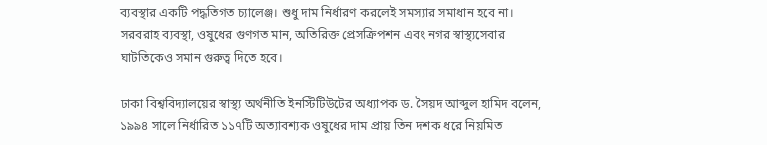ব্যবস্থার একটি পদ্ধতিগত চ্যালেঞ্জ। শুধু দাম নির্ধারণ করলেই সমস্যার সমাধান হবে না। সরবরাহ ব্যবস্থা, ওষুধের গুণগত মান, অতিরিক্ত প্রেসক্রিপশন এবং নগর স্বাস্থ্যসেবার ঘাটতিকেও সমান গুরুত্ব দিতে হবে।

ঢাকা বিশ্ববিদ্যালয়ের স্বাস্থ্য অর্থনীতি ইনস্টিটিউটের অধ্যাপক ড. সৈয়দ আব্দুল হামিদ বলেন, ১৯৯৪ সালে নির্ধারিত ১১৭টি অত্যাবশ্যক ওষুধের দাম প্রায় তিন দশক ধরে নিয়মিত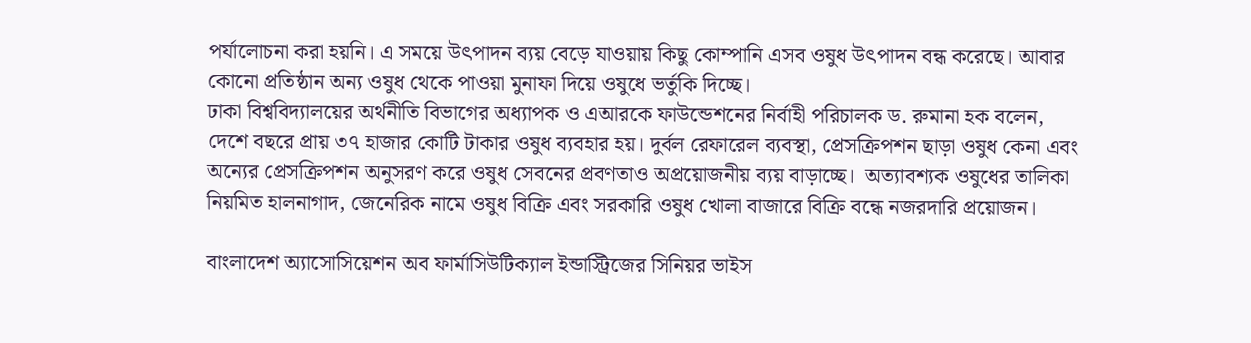পর্যালোচনা করা হয়নি। এ সময়ে উৎপাদন ব্যয় বেড়ে যাওয়ায় কিছু কোম্পানি এসব ওষুধ উৎপাদন বন্ধ করেছে। আবার কোনো প্রতিষ্ঠান অন্য ওষুধ থেকে পাওয়া মুনাফা দিয়ে ওষুধে ভর্তুকি দিচ্ছে।
ঢাকা বিশ্ববিদ্যালয়ের অর্থনীতি বিভাগের অধ্যাপক ও এআরকে ফাউন্ডেশনের নির্বাহী পরিচালক ড. রুমানা হক বলেন, দেশে বছরে প্রায় ৩৭ হাজার কোটি টাকার ওষুধ ব্যবহার হয়। দুর্বল রেফারেল ব্যবস্থা, প্রেসক্রিপশন ছাড়া ওষুধ কেনা এবং অন্যের প্রেসক্রিপশন অনুসরণ করে ওষুধ সেবনের প্রবণতাও অপ্রয়োজনীয় ব্যয় বাড়াচ্ছে।  অত্যাবশ্যক ওষুধের তালিকা নিয়মিত হালনাগাদ, জেনেরিক নামে ওষুধ বিক্রি এবং সরকারি ওষুধ খোলা বাজারে বিক্রি বন্ধে নজরদারি প্রয়োজন।

বাংলাদেশ অ্যাসোসিয়েশন অব ফার্মাসিউটিক্যাল ইন্ডাস্ট্রিজের সিনিয়র ভাইস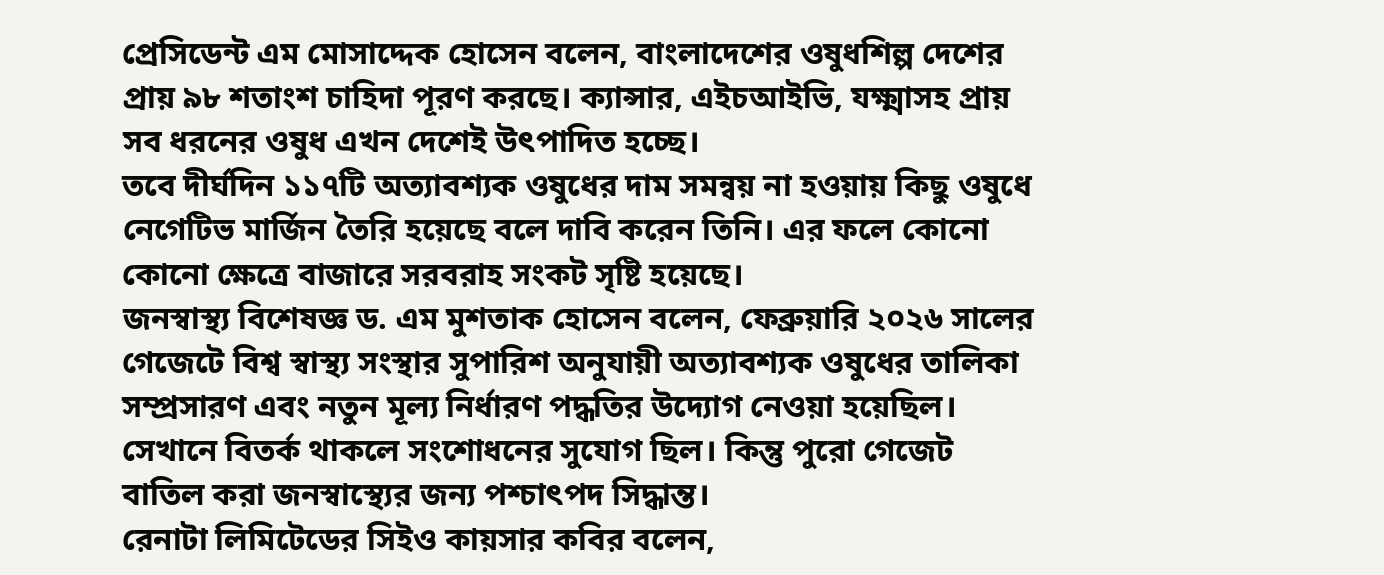প্রেসিডেন্ট এম মোসাদ্দেক হোসেন বলেন, বাংলাদেশের ওষুধশিল্প দেশের প্রায় ৯৮ শতাংশ চাহিদা পূরণ করছে। ক্যান্সার, এইচআইভি, যক্ষ্মাসহ প্রায় সব ধরনের ওষুধ এখন দেশেই উৎপাদিত হচ্ছে।
তবে দীর্ঘদিন ১১৭টি অত্যাবশ্যক ওষুধের দাম সমন্বয় না হওয়ায় কিছু ওষুধে নেগেটিভ মার্জিন তৈরি হয়েছে বলে দাবি করেন তিনি। এর ফলে কোনো কোনো ক্ষেত্রে বাজারে সরবরাহ সংকট সৃষ্টি হয়েছে।
জনস্বাস্থ্য বিশেষজ্ঞ ড. এম মুশতাক হোসেন বলেন, ফেব্রুয়ারি ২০২৬ সালের গেজেটে বিশ্ব স্বাস্থ্য সংস্থার সুপারিশ অনুযায়ী অত্যাবশ্যক ওষুধের তালিকা সম্প্রসারণ এবং নতুন মূল্য নির্ধারণ পদ্ধতির উদ্যোগ নেওয়া হয়েছিল। সেখানে বিতর্ক থাকলে সংশোধনের সুযোগ ছিল। কিন্তু পুরো গেজেট বাতিল করা জনস্বাস্থ্যের জন্য পশ্চাৎপদ সিদ্ধান্ত।
রেনাটা লিমিটেডের সিইও কায়সার কবির বলেন,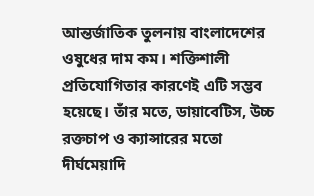আন্তর্জাতিক তুলনায় বাংলাদেশের ওষুধের দাম কম। শক্তিশালী প্রতিযোগিতার কারণেই এটি সম্ভব হয়েছে। তাঁর মতে, ডায়াবেটিস, উচ্চ রক্তচাপ ও ক্যান্সারের মতো দীর্ঘমেয়াদি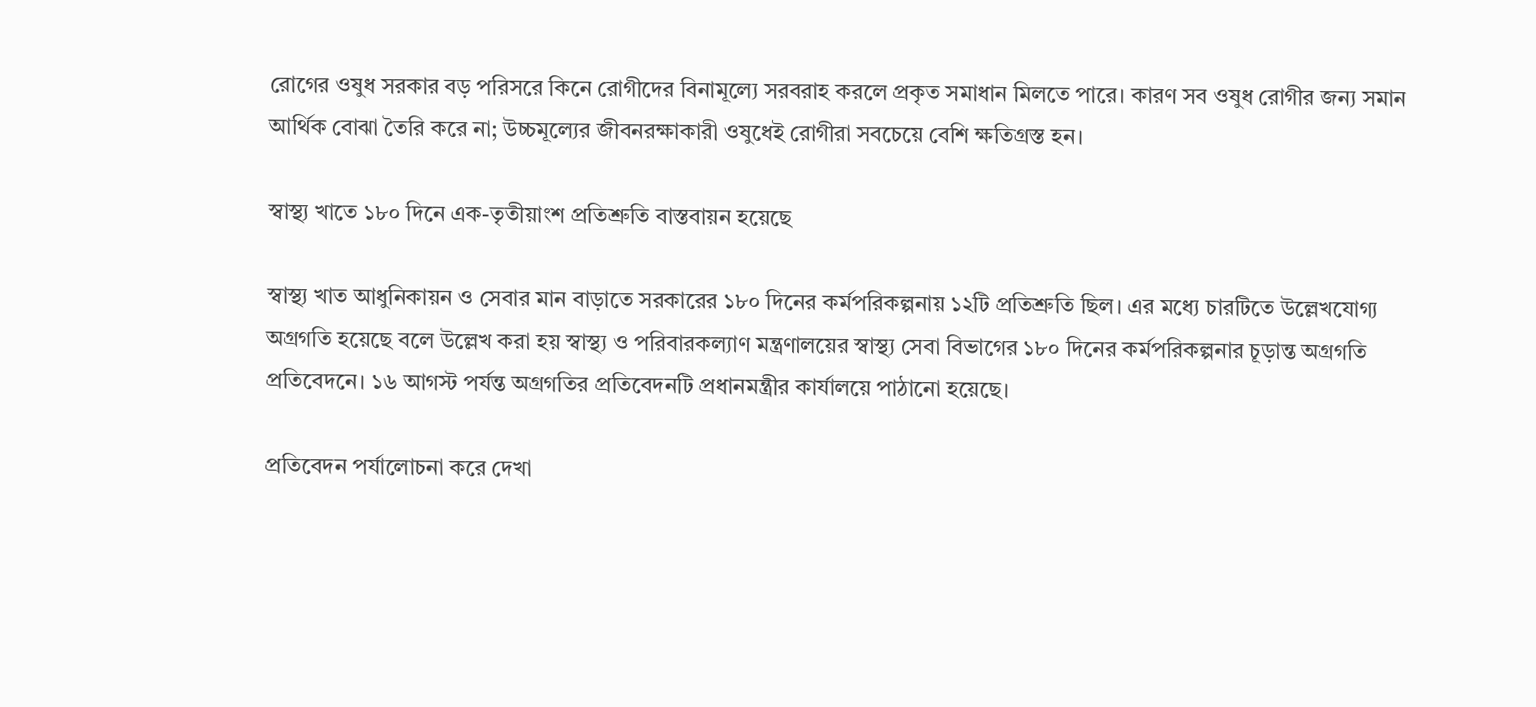রোগের ওষুধ সরকার বড় পরিসরে কিনে রোগীদের বিনামূল্যে সরবরাহ করলে প্রকৃত সমাধান মিলতে পারে। কারণ সব ওষুধ রোগীর জন্য সমান আর্থিক বোঝা তৈরি করে না; উচ্চমূল্যের জীবনরক্ষাকারী ওষুধেই রোগীরা সবচেয়ে বেশি ক্ষতিগ্রস্ত হন।

স্বাস্থ্য খাতে ১৮০ দিনে এক-তৃতীয়াংশ প্রতিশ্রুতি বাস্তবায়ন হয়েছে

স্বাস্থ্য খাত আধুনিকায়ন ও সেবার মান বাড়াতে সরকারের ১৮০ দিনের কর্মপরিকল্পনায় ১২টি প্রতিশ্রুতি ছিল। এর মধ্যে চারটিতে উল্লেখযোগ্য অগ্রগতি হয়েছে বলে উল্লেখ করা হয় স্বাস্থ্য ও পরিবারকল্যাণ মন্ত্রণালয়ের স্বাস্থ্য সেবা বিভাগের ১৮০ দিনের কর্মপরিকল্পনার চূড়ান্ত অগ্রগতি প্রতিবেদনে। ১৬ আগস্ট পর্যন্ত অগ্রগতির প্রতিবেদনটি প্রধানমন্ত্রীর কার্যালয়ে পাঠানো হয়েছে।

প্রতিবেদন পর্যালোচনা করে দেখা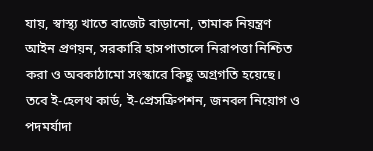যায়, স্বাস্থ্য খাতে বাজেট বাড়ানো, তামাক নিয়ন্ত্রণ আইন প্রণয়ন, সরকারি হাসপাতালে নিরাপত্তা নিশ্চিত করা ও অবকাঠামো সংস্কারে কিছু অগ্রগতি হয়েছে। তবে ই-হেলথ কার্ড, ই-প্রেসক্রিপশন, জনবল নিয়োগ ও পদমর্যাদা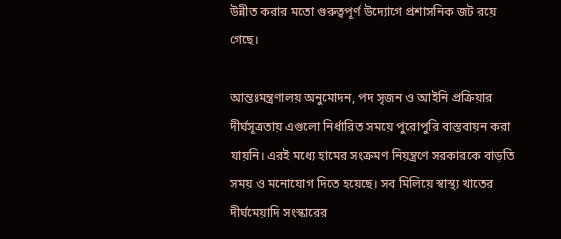উন্নীত করার মতো গুরুত্বপূর্ণ উদ্যোগে প্রশাসনিক জট রয়ে গেছে।

আন্তঃমন্ত্রণালয় অনুমোদন, পদ সৃজন ও আইনি প্রক্রিয়ার দীর্ঘসূত্রতায় এগুলো নির্ধারিত সময়ে পুরোপুরি বাস্তবায়ন করা যায়নি। এরই মধ্যে হামের সংক্রমণ নিয়ন্ত্রণে সরকারকে বাড়তি সময় ও মনোযোগ দিতে হয়েছে। সব মিলিয়ে স্বাস্থ্য খাতের দীর্ঘমেয়াদি সংস্কারের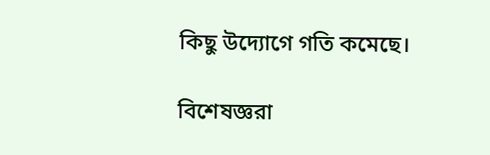কিছু উদ্যোগে গতি কমেছে।

বিশেষজ্ঞরা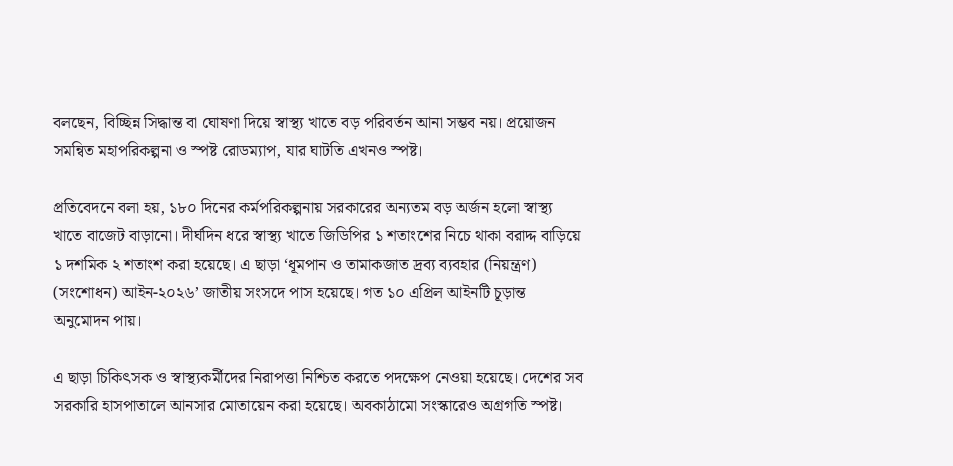বলছেন, বিচ্ছিন্ন সিদ্ধান্ত বা ঘোষণা দিয়ে স্বাস্থ্য খাতে বড় পরিবর্তন আনা সম্ভব নয়। প্রয়োজন সমন্বিত মহাপরিকল্পনা ও স্পষ্ট রোডম্যাপ, যার ঘাটতি এখনও স্পষ্ট।

প্রতিবেদনে বলা হয়, ১৮০ দিনের কর্মপরিকল্পনায় সরকারের অন্যতম বড় অর্জন হলো স্বাস্থ্য খাতে বাজেট বাড়ানো। দীর্ঘদিন ধরে স্বাস্থ্য খাতে জিডিপির ১ শতাংশের নিচে থাকা বরাদ্দ বাড়িয়ে ১ দশমিক ২ শতাংশ করা হয়েছে। এ ছাড়া ‘ধূমপান ও তামাকজাত দ্রব্য ব্যবহার (নিয়ন্ত্রণ) (সংশোধন) আইন-২০২৬’ জাতীয় সংসদে পাস হয়েছে। গত ১০ এপ্রিল আইনটি চূড়ান্ত অনুমোদন পায়।

এ ছাড়া চিকিৎসক ও স্বাস্থ্যকর্মীদের নিরাপত্তা নিশ্চিত করতে পদক্ষেপ নেওয়া হয়েছে। দেশের সব সরকারি হাসপাতালে আনসার মোতায়েন করা হয়েছে। অবকাঠামো সংস্কারেও অগ্রগতি স্পষ্ট।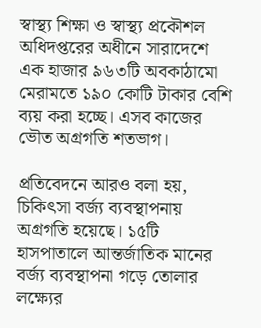স্বাস্থ্য শিক্ষা ও স্বাস্থ্য প্রকৌশল অধিদপ্তরের অধীনে সারাদেশে এক হাজার ৯৬৩টি অবকাঠামো মেরামতে ১৯০ কোটি টাকার বেশি ব্যয় করা হচ্ছে। এসব কাজের ভৌত অগ্রগতি শতভাগ।

প্রতিবেদনে আরও বলা হয়, চিকিৎসা বর্জ্য ব্যবস্থাপনায় অগ্রগতি হয়েছে। ১৫টি হাসপাতালে আন্তর্জাতিক মানের বর্জ্য ব্যবস্থাপনা গড়ে তোলার লক্ষ্যের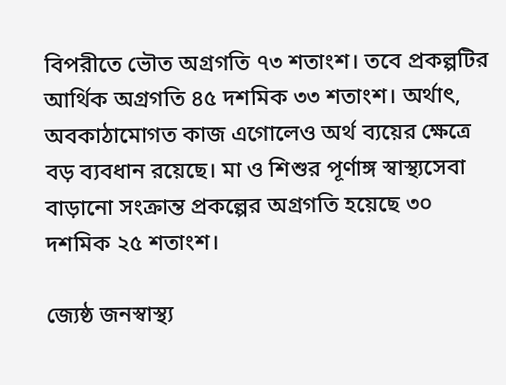বিপরীতে ভৌত অগ্রগতি ৭৩ শতাংশ। তবে প্রকল্পটির আর্থিক অগ্রগতি ৪৫ দশমিক ৩৩ শতাংশ। অর্থাৎ, অবকাঠামোগত কাজ এগোলেও অর্থ ব্যয়ের ক্ষেত্রে বড় ব্যবধান রয়েছে। মা ও শিশুর পূর্ণাঙ্গ স্বাস্থ্যসেবা বাড়ানো সংক্রান্ত প্রকল্পের অগ্রগতি হয়েছে ৩০ দশমিক ২৫ শতাংশ।

জ্যেষ্ঠ জনস্বাস্থ্য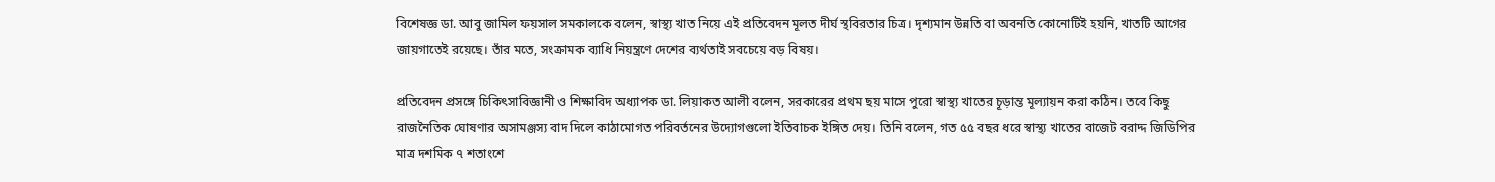বিশেষজ্ঞ ডা. আবু জামিল ফয়সাল সমকালকে বলেন, স্বাস্থ্য খাত নিয়ে এই প্রতিবেদন মূলত দীর্ঘ স্থবিরতার চিত্র। দৃশ্যমান উন্নতি বা অবনতি কোনোটিই হয়নি, খাতটি আগের জায়গাতেই রয়েছে। তাঁর মতে, সংক্রামক ব্যাধি নিয়ন্ত্রণে দেশের ব্যর্থতাই সবচেয়ে বড় বিষয়।

প্রতিবেদন প্রসঙ্গে চিকিৎসাবিজ্ঞানী ও শিক্ষাবিদ অধ্যাপক ডা. লিয়াকত আলী বলেন, সরকারের প্রথম ছয় মাসে পুরো স্বাস্থ্য খাতের চূড়ান্ত মূল্যায়ন করা কঠিন। তবে কিছু রাজনৈতিক ঘোষণার অসামঞ্জস্য বাদ দিলে কাঠামোগত পরিবর্তনের উদ্যোগগুলো ইতিবাচক ইঙ্গিত দেয়। তিনি বলেন, গত ৫৫ বছর ধরে স্বাস্থ্য খাতের বাজেট বরাদ্দ জিডিপির মাত্র দশমিক ৭ শতাংশে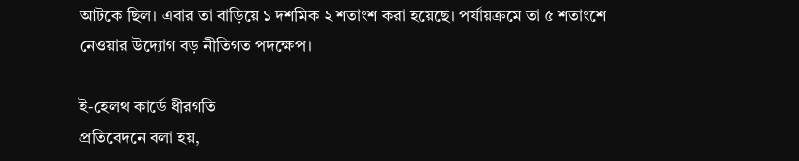আটকে ছিল। এবার তা বাড়িয়ে ১ দশমিক ২ শতাংশ করা হয়েছে। পর্যায়ক্রমে তা ৫ শতাংশে নেওয়ার উদ্যোগ বড় নীতিগত পদক্ষেপ।

ই-হেলথ কার্ডে ধীরগতি
প্রতিবেদনে বলা হয়,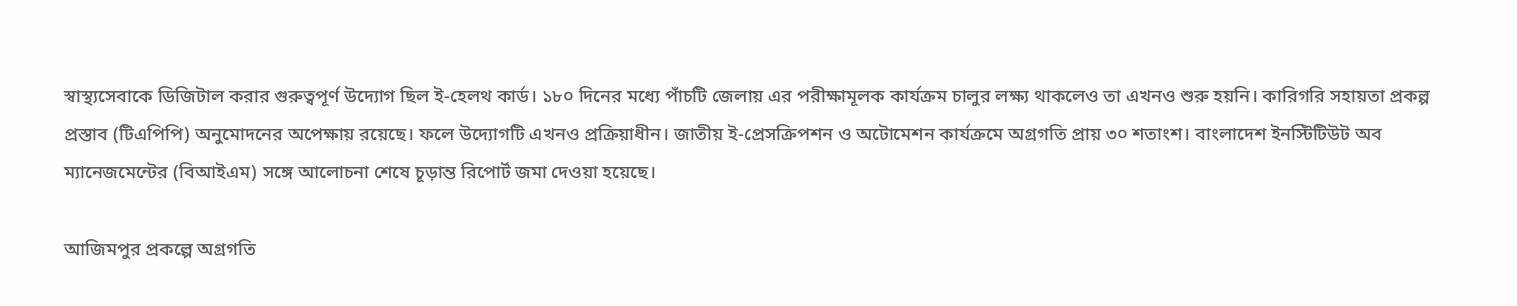স্বাস্থ্যসেবাকে ডিজিটাল করার গুরুত্বপূর্ণ উদ্যোগ ছিল ই-হেলথ কার্ড। ১৮০ দিনের মধ্যে পাঁচটি জেলায় এর পরীক্ষামূলক কার্যক্রম চালুর লক্ষ্য থাকলেও তা এখনও শুরু হয়নি। কারিগরি সহায়তা প্রকল্প প্রস্তাব (টিএপিপি) অনুমোদনের অপেক্ষায় রয়েছে। ফলে উদ্যোগটি এখনও প্রক্রিয়াধীন। জাতীয় ই-প্রেসক্রিপশন ও অটোমেশন কার্যক্রমে অগ্রগতি প্রায় ৩০ শতাংশ। বাংলাদেশ ইনস্টিটিউট অব ম্যানেজমেন্টের (বিআইএম) সঙ্গে আলোচনা শেষে চূড়ান্ত রিপোর্ট জমা দেওয়া হয়েছে।

আজিমপুর প্রকল্পে অগ্রগতি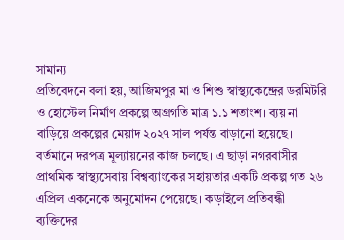সামান্য
প্রতিবেদনে বলা হয়, আজিমপুর মা ও শিশু স্বাস্থ্যকেন্দ্রের ডরমিটরি ও হোস্টেল নির্মাণ প্রকল্পে অগ্রগতি মাত্র ১.১ শতাংশ। ব্যয় না বাড়িয়ে প্রকল্পের মেয়াদ ২০২৭ সাল পর্যন্ত বাড়ানো হয়েছে। বর্তমানে দরপত্র মূল্যায়নের কাজ চলছে। এ ছাড়া নগরবাসীর প্রাথমিক স্বাস্থ্যসেবায় বিশ্বব্যাংকের সহায়তার একটি প্রকল্প গত ২৬ এপ্রিল একনেকে অনুমোদন পেয়েছে। কড়াইলে প্রতিবন্ধী ব্যক্তিদের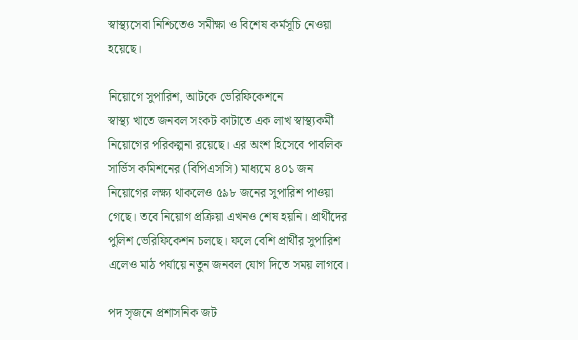স্বাস্থ্যসেবা নিশ্চিতেও সমীক্ষা ও বিশেষ কর্মসূচি নেওয়া হয়েছে।

নিয়োগে সুপারিশ, আটকে ভেরিফিকেশনে
স্বাস্থ্য খাতে জনবল সংকট কাটাতে এক লাখ স্বাস্থ্যকর্মী নিয়োগের পরিকল্পনা রয়েছে। এর অংশ হিসেবে পাবলিক সার্ভিস কমিশনের (বিপিএসসি) মাধ্যমে ৪০১ জন নিয়োগের লক্ষ্য থাকলেও ৫৯৮ জনের সুপারিশ পাওয়া গেছে। তবে নিয়োগ প্রক্রিয়া এখনও শেষ হয়নি। প্রার্থীদের পুলিশ ভেরিফিকেশন চলছে। ফলে বেশি প্রার্থীর সুপারিশ এলেও মাঠ পর্যায়ে নতুন জনবল যোগ দিতে সময় লাগবে।

পদ সৃজনে প্রশাসনিক জট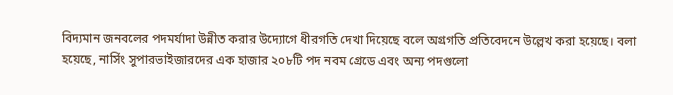বিদ্যমান জনবলের পদমর্যাদা উন্নীত করার উদ্যোগে ধীরগতি দেখা দিয়েছে বলে অগ্রগতি প্রতিবেদনে উল্লেখ করা হয়েছে। বলা হয়েছে, নার্সিং সুপারভাইজারদের এক হাজার ২০৮টি পদ নবম গ্রেডে এবং অন্য পদগুলো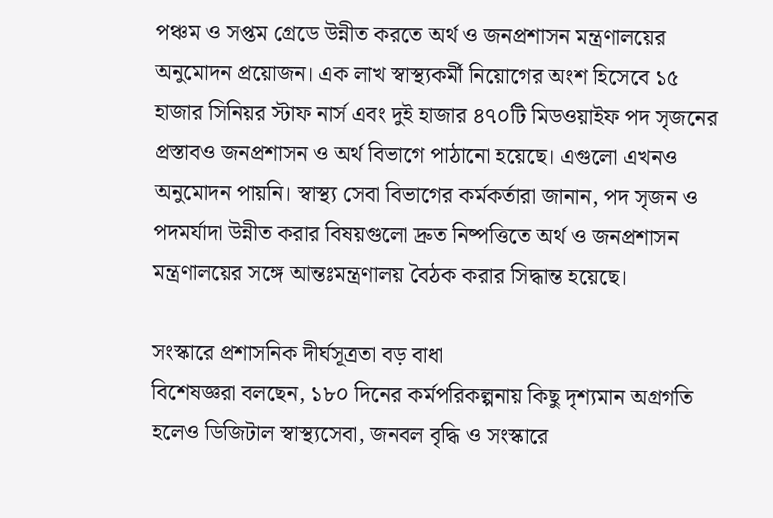পঞ্চম ও সপ্তম গ্রেডে উন্নীত করতে অর্থ ও জনপ্রশাসন মন্ত্রণালয়ের অনুমোদন প্রয়োজন। এক লাখ স্বাস্থ্যকর্মী নিয়োগের অংশ হিসেবে ১৫ হাজার সিনিয়র স্টাফ নার্স এবং দুই হাজার ৪৭০টি মিডওয়াইফ পদ সৃজনের প্রস্তাবও জনপ্রশাসন ও অর্থ বিভাগে পাঠানো হয়েছে। এগুলো এখনও অনুমোদন পায়নি। স্বাস্থ্য সেবা বিভাগের কর্মকর্তারা জানান, পদ সৃজন ও পদমর্যাদা উন্নীত করার বিষয়গুলো দ্রুত নিষ্পত্তিতে অর্থ ও জনপ্রশাসন মন্ত্রণালয়ের সঙ্গে আন্তঃমন্ত্রণালয় বৈঠক করার সিদ্ধান্ত হয়েছে।

সংস্কারে প্রশাসনিক দীর্ঘসূত্রতা বড় বাধা
বিশেষজ্ঞরা বলছেন, ১৮০ দিনের কর্মপরিকল্পনায় কিছু দৃশ্যমান অগ্রগতি হলেও ডিজিটাল স্বাস্থ্যসেবা, জনবল বৃদ্ধি ও সংস্কারে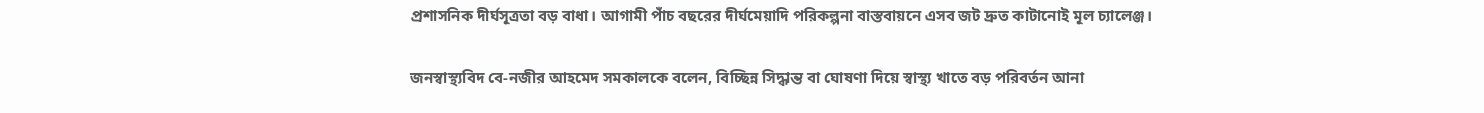প্রশাসনিক দীর্ঘসূত্রতা বড় বাধা। আগামী পাঁচ বছরের দীর্ঘমেয়াদি পরিকল্পনা বাস্তবায়নে এসব জট দ্রুত কাটানোই মূল চ্যালেঞ্জ।

জনস্বাস্থ্যবিদ বে-নজীর আহমেদ সমকালকে বলেন, বিচ্ছিন্ন সিদ্ধান্ত বা ঘোষণা দিয়ে স্বাস্থ্য খাতে বড় পরিবর্তন আনা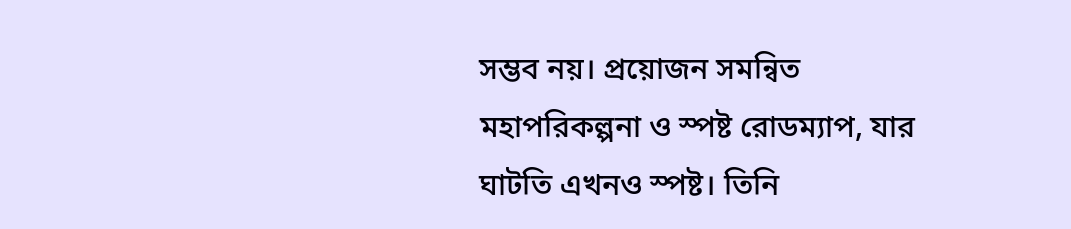সম্ভব নয়। প্রয়োজন সমন্বিত মহাপরিকল্পনা ও স্পষ্ট রোডম্যাপ, যার ঘাটতি এখনও স্পষ্ট। তিনি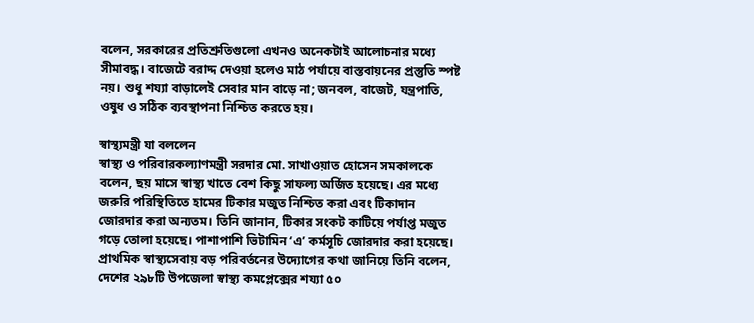বলেন, সরকারের প্রতিশ্রুতিগুলো এখনও অনেকটাই আলোচনার মধ্যে সীমাবদ্ধ। বাজেটে বরাদ্দ দেওয়া হলেও মাঠ পর্যায়ে বাস্তবায়নের প্রস্তুতি স্পষ্ট নয়। শুধু শয্যা বাড়ালেই সেবার মান বাড়ে না; জনবল, বাজেট, যন্ত্রপাতি, ওষুধ ও সঠিক ব্যবস্থাপনা নিশ্চিত করতে হয়।

স্বাস্থ্যমন্ত্রী যা বললেন
স্বাস্থ্য ও পরিবারকল্যাণমন্ত্রী সরদার মো. সাখাওয়াত হোসেন সমকালকে বলেন, ছয় মাসে স্বাস্থ্য খাতে বেশ কিছু সাফল্য অর্জিত হয়েছে। এর মধ্যে জরুরি পরিস্থিতিতে হামের টিকার মজুত নিশ্চিত করা এবং টিকাদান জোরদার করা অন্যতম। তিনি জানান, টিকার সংকট কাটিয়ে পর্যাপ্ত মজুত গড়ে তোলা হয়েছে। পাশাপাশি ভিটামিন ‘এ’ কর্মসূচি জোরদার করা হয়েছে। প্রাথমিক স্বাস্থ্যসেবায় বড় পরিবর্তনের উদ্যোগের কথা জানিয়ে তিনি বলেন, দেশের ২৯৮টি উপজেলা স্বাস্থ্য কমপ্লেক্সের শয্যা ৫০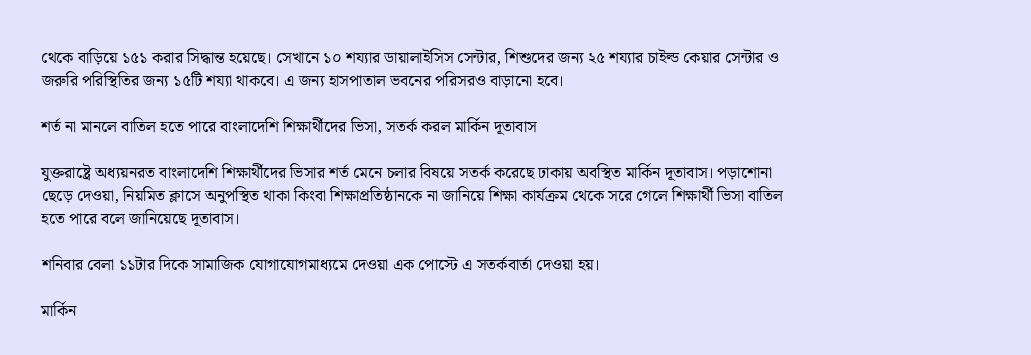থেকে বাড়িয়ে ১৫১ করার সিদ্ধান্ত হয়েছে। সেখানে ১০ শয্যার ডায়ালাইসিস সেন্টার, শিশুদের জন্য ২৫ শয্যার চাইল্ড কেয়ার সেন্টার ও জরুরি পরিস্থিতির জন্য ১৫টি শয্যা থাকবে। এ জন্য হাসপাতাল ভবনের পরিসরও বাড়ানো হবে।

শর্ত না মানলে বাতিল হতে পারে বাংলাদেশি শিক্ষার্থীদের ভিসা, সতর্ক করল মার্কিন দূতাবাস

যুক্তরাষ্ট্রে অধ্যয়নরত বাংলাদেশি শিক্ষার্থীদের ভিসার শর্ত মেনে চলার বিষয়ে সতর্ক করেছে ঢাকায় অবস্থিত মার্কিন দূতাবাস। পড়াশোনা ছেড়ে দেওয়া, নিয়মিত ক্লাসে অনুপস্থিত থাকা কিংবা শিক্ষাপ্রতিষ্ঠানকে না জানিয়ে শিক্ষা কার্যক্রম থেকে সরে গেলে শিক্ষার্থী ভিসা বাতিল হতে পারে বলে জানিয়েছে দূতাবাস।

শনিবার বেলা ১১টার দিকে সামাজিক যোগাযোগমাধ্যমে দেওয়া এক পোস্টে এ সতর্কবার্তা দেওয়া হয়।

মার্কিন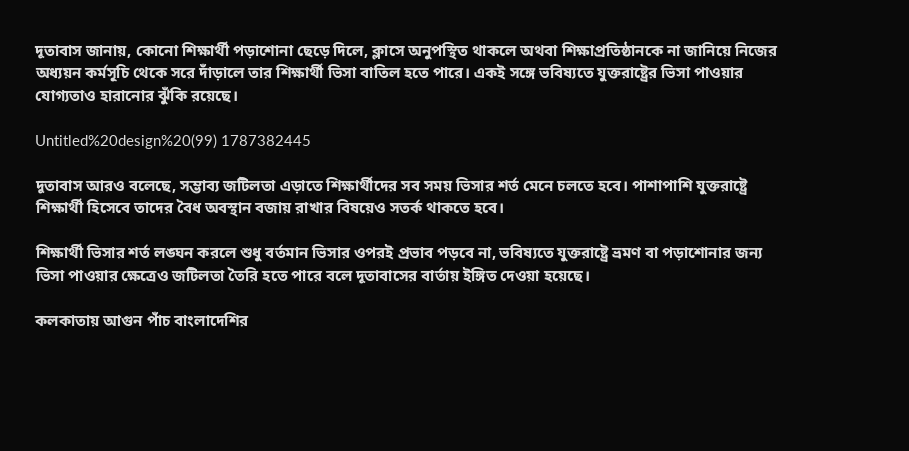দূতাবাস জানায়, কোনো শিক্ষার্থী পড়াশোনা ছেড়ে দিলে, ক্লাসে অনুপস্থিত থাকলে অথবা শিক্ষাপ্রতিষ্ঠানকে না জানিয়ে নিজের অধ্যয়ন কর্মসূচি থেকে সরে দাঁড়ালে তার শিক্ষার্থী ভিসা বাতিল হতে পারে। একই সঙ্গে ভবিষ্যতে যুক্তরাষ্ট্রের ভিসা পাওয়ার যোগ্যতাও হারানোর ঝুঁকি রয়েছে।

Untitled%20design%20(99) 1787382445

দূতাবাস আরও বলেছে, সম্ভাব্য জটিলতা এড়াতে শিক্ষার্থীদের সব সময় ভিসার শর্ত মেনে চলতে হবে। পাশাপাশি যুক্তরাষ্ট্রে শিক্ষার্থী হিসেবে তাদের বৈধ অবস্থান বজায় রাখার বিষয়েও সতর্ক থাকতে হবে।

শিক্ষার্থী ভিসার শর্ত লঙ্ঘন করলে শুধু বর্তমান ভিসার ওপরই প্রভাব পড়বে না, ভবিষ্যতে যুক্তরাষ্ট্রে ভ্রমণ বা পড়াশোনার জন্য ভিসা পাওয়ার ক্ষেত্রেও জটিলতা তৈরি হতে পারে বলে দূতাবাসের বার্তায় ইঙ্গিত দেওয়া হয়েছে।

কলকাতায় আগুন পাঁচ বাংলাদেশির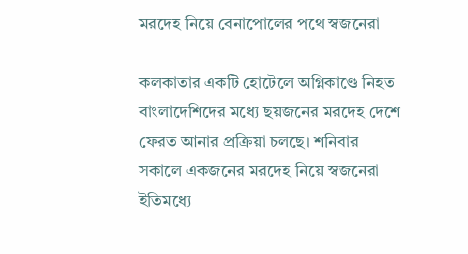মরদেহ নিয়ে বেনাপোলের পথে স্বজনেরা

কলকাতার একটি হোটেলে অগ্নিকাণ্ডে নিহত বাংলাদেশিদের মধ্যে ছয়জনের মরদেহ দেশে ফেরত আনার প্রক্রিয়া চলছে। শনিবার সকালে একজনের মরদেহ নিয়ে স্বজনেরা ইতিমধ্যে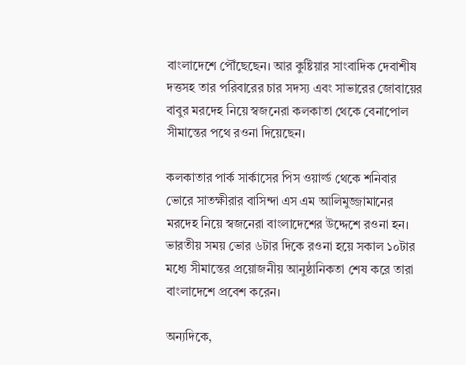বাংলাদেশে পৌঁছেছেন। আর কুষ্টিয়ার সাংবাদিক দেবাশীষ দত্তসহ তার পরিবারের চার সদস্য এবং সাভারের জোবায়ের বাবুর মরদেহ নিয়ে স্বজনেরা কলকাতা থেকে বেনাপোল সীমান্তের পথে রওনা দিয়েছেন।

কলকাতার পার্ক সার্কাসের পিস ওয়ার্ল্ড থেকে শনিবার ভোরে সাতক্ষীরার বাসিন্দা এস এম আলিমুজ্জামানের মরদেহ নিয়ে স্বজনেরা বাংলাদেশের উদ্দেশে রওনা হন। ভারতীয় সময় ভোর ৬টার দিকে রওনা হয়ে সকাল ১০টার মধ্যে সীমান্তের প্রয়োজনীয় আনুষ্ঠানিকতা শেষ করে তারা বাংলাদেশে প্রবেশ করেন।

অন্যদিকে,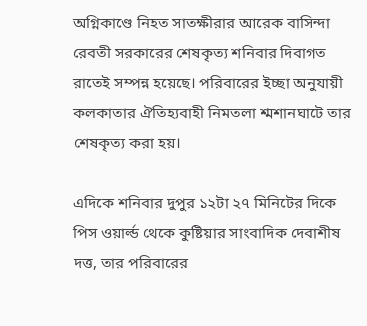অগ্নিকাণ্ডে নিহত সাতক্ষীরার আরেক বাসিন্দা রেবতী সরকারের শেষকৃত্য শনিবার দিবাগত রাতেই সম্পন্ন হয়েছে। পরিবারের ইচ্ছা অনুযায়ী কলকাতার ঐতিহ্যবাহী নিমতলা শ্মশানঘাটে তার শেষকৃত্য করা হয়।

এদিকে শনিবার দুপুর ১২টা ২৭ মিনিটের দিকে পিস ওয়ার্ল্ড থেকে কুষ্টিয়ার সাংবাদিক দেবাশীষ দত্ত, তার পরিবারের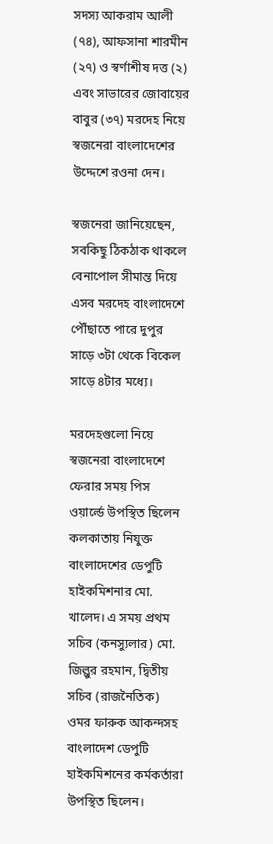সদস্য আকরাম আলী (৭৪), আফসানা শারমীন (২৭) ও স্বর্ণাশীষ দত্ত (২) এবং সাভারের জোবায়ের বাবুর (৩৭) মরদেহ নিয়ে স্বজনেরা বাংলাদেশের উদ্দেশে রওনা দেন।

স্বজনেরা জানিয়েছেন, সবকিছু ঠিকঠাক থাকলে বেনাপোল সীমান্ত দিয়ে এসব মরদেহ বাংলাদেশে পৌঁছাতে পারে দুপুর সাড়ে ৩টা থেকে বিকেল সাড়ে ৪টার মধ্যে।

মরদেহগুলো নিয়ে স্বজনেরা বাংলাদেশে ফেরার সময় পিস ওয়ার্ল্ডে উপস্থিত ছিলেন কলকাতায় নিযুক্ত বাংলাদেশের ডেপুটি হাইকমিশনার মো. খালেদ। এ সময় প্রথম সচিব (কনস্যুলার) মো. জিল্লুর রহমান, দ্বিতীয় সচিব (রাজনৈতিক) ওমর ফারুক আকন্দসহ বাংলাদেশ ডেপুটি হাইকমিশনের কর্মকর্তারা উপস্থিত ছিলেন।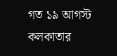গত ১৯ আগস্ট কলকাতার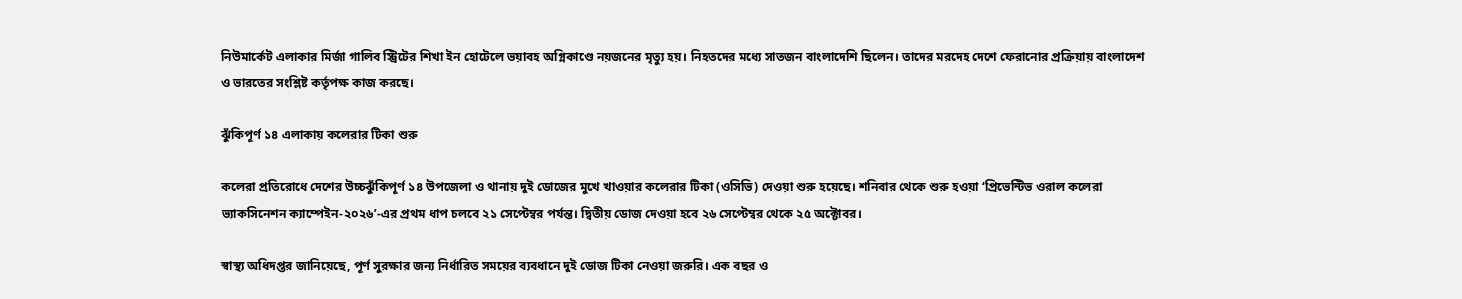নিউমার্কেট এলাকার মির্জা গালিব স্ট্রিটের শিখা ইন হোটেলে ভয়াবহ অগ্নিকাণ্ডে নয়জনের মৃত্যু হয়। নিহতদের মধ্যে সাতজন বাংলাদেশি ছিলেন। তাদের মরদেহ দেশে ফেরানোর প্রক্রিয়ায় বাংলাদেশ ও ভারতের সংশ্লিষ্ট কর্তৃপক্ষ কাজ করছে।

ঝুঁকিপূর্ণ ১৪ এলাকায় কলেরার টিকা শুরু

কলেরা প্রতিরোধে দেশের উচ্চঝুঁকিপূর্ণ ১৪ উপজেলা ও থানায় দুই ডোজের মুখে খাওয়ার কলেরার টিকা (ওসিভি) দেওয়া শুরু হয়েছে। শনিবার থেকে শুরু হওয়া ‘প্রিভেন্টিভ ওরাল কলেরা ভ্যাকসিনেশন ক্যাম্পেইন-২০২৬’-এর প্রথম ধাপ চলবে ২১ সেপ্টেম্বর পর্যন্ত। দ্বিতীয় ডোজ দেওয়া হবে ২৬ সেপ্টেম্বর থেকে ২৫ অক্টোবর।

স্বাস্থ্য অধিদপ্তর জানিয়েছে, পূর্ণ সুরক্ষার জন্য নির্ধারিত সময়ের ব্যবধানে দুই ডোজ টিকা নেওয়া জরুরি। এক বছর ও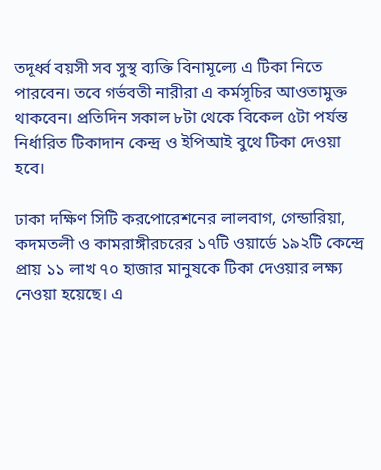তদূর্ধ্ব বয়সী সব সুস্থ ব্যক্তি বিনামূল্যে এ টিকা নিতে পারবেন। তবে গর্ভবতী নারীরা এ কর্মসূচির আওতামুক্ত থাকবেন। প্রতিদিন সকাল ৮টা থেকে বিকেল ৫টা পর্যন্ত নির্ধারিত টিকাদান কেন্দ্র ও ইপিআই বুথে টিকা দেওয়া হবে।

ঢাকা দক্ষিণ সিটি করপোরেশনের লালবাগ, গেন্ডারিয়া, কদমতলী ও কামরাঙ্গীরচরের ১৭টি ওয়ার্ডে ১৯২টি কেন্দ্রে প্রায় ১১ লাখ ৭০ হাজার মানুষকে টিকা দেওয়ার লক্ষ্য নেওয়া হয়েছে। এ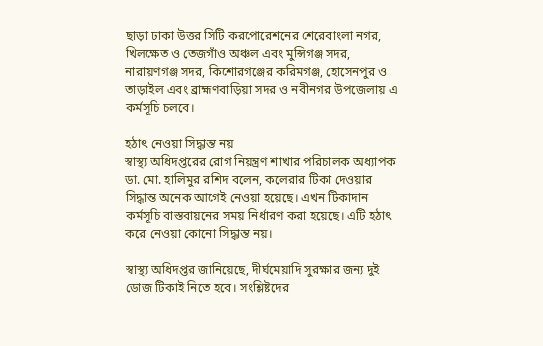ছাড়া ঢাকা উত্তর সিটি করপোরেশনের শেরেবাংলা নগর, খিলক্ষেত ও তেজগাঁও অঞ্চল এবং মুন্সিগঞ্জ সদর, নারায়ণগঞ্জ সদর, কিশোরগঞ্জের করিমগঞ্জ, হোসেনপুর ও তাড়াইল এবং ব্রাহ্মণবাড়িয়া সদর ও নবীনগর উপজেলায় এ কর্মসূচি চলবে।

হঠাৎ নেওয়া সিদ্ধান্ত নয়
স্বাস্থ্য অধিদপ্তরের রোগ নিয়ন্ত্রণ শাখার পরিচালক অধ্যাপক ডা. মো. হালিমুর রশিদ বলেন, কলেরার টিকা দেওয়ার সিদ্ধান্ত অনেক আগেই নেওয়া হয়েছে। এখন টিকাদান কর্মসূচি বাস্তবায়নের সময় নির্ধারণ করা হয়েছে। এটি হঠাৎ করে নেওয়া কোনো সিদ্ধান্ত নয়।

স্বাস্থ্য অধিদপ্তর জানিয়েছে, দীর্ঘমেয়াদি সুরক্ষার জন্য দুই ডোজ টিকাই নিতে হবে। সংশ্লিষ্টদের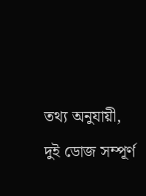তথ্য অনুযায়ী, দুই ডোজ সম্পূর্ণ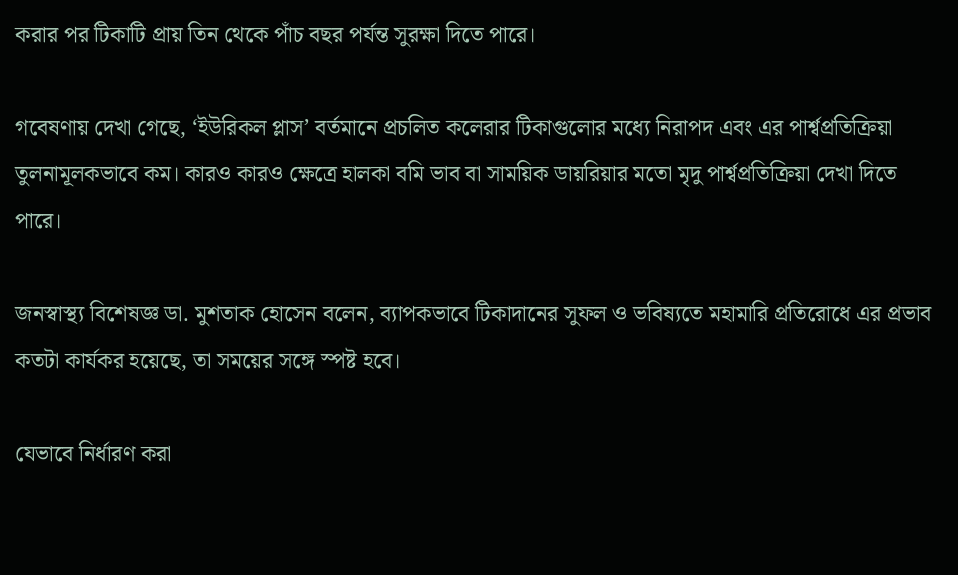করার পর টিকাটি প্রায় তিন থেকে পাঁচ বছর পর্যন্ত সুরক্ষা দিতে পারে।

গবেষণায় দেখা গেছে, ‘ইউরিকল প্লাস’ বর্তমানে প্রচলিত কলেরার টিকাগুলোর মধ্যে নিরাপদ এবং এর পার্শ্বপ্রতিক্রিয়া তুলনামূলকভাবে কম। কারও কারও ক্ষেত্রে হালকা বমি ভাব বা সাময়িক ডায়রিয়ার মতো মৃদু পার্শ্বপ্রতিক্রিয়া দেখা দিতে পারে।

জনস্বাস্থ্য বিশেষজ্ঞ ডা. মুশতাক হোসেন বলেন, ব্যাপকভাবে টিকাদানের সুফল ও ভবিষ্যতে মহামারি প্রতিরোধে এর প্রভাব কতটা কার্যকর হয়েছে, তা সময়ের সঙ্গে স্পষ্ট হবে।

যেভাবে নির্ধারণ করা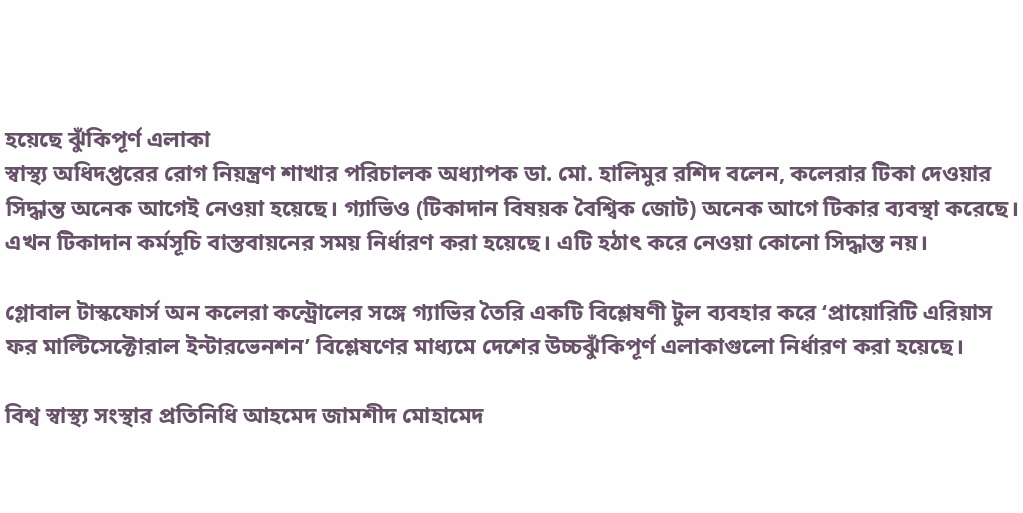হয়েছে ঝুঁকিপূর্ণ এলাকা
স্বাস্থ্য অধিদপ্তরের রোগ নিয়ন্ত্রণ শাখার পরিচালক অধ্যাপক ডা. মো. হালিমুর রশিদ বলেন, কলেরার টিকা দেওয়ার সিদ্ধান্ত অনেক আগেই নেওয়া হয়েছে। গ্যাভিও (টিকাদান বিষয়ক বৈশ্বিক জোট) অনেক আগে টিকার ব্যবস্থা করেছে। এখন টিকাদান কর্মসূচি বাস্তবায়নের সময় নির্ধারণ করা হয়েছে। এটি হঠাৎ করে নেওয়া কোনো সিদ্ধান্ত নয়।

গ্লোবাল টাস্কফোর্স অন কলেরা কন্ট্রোলের সঙ্গে গ্যাভির তৈরি একটি বিশ্লেষণী টুল ব্যবহার করে ‘প্রায়োরিটি এরিয়াস ফর মাল্টিসেক্টোরাল ইন্টারভেনশন’ বিশ্লেষণের মাধ্যমে দেশের উচ্চঝুঁকিপূর্ণ এলাকাগুলো নির্ধারণ করা হয়েছে।

বিশ্ব স্বাস্থ্য সংস্থার প্রতিনিধি আহমেদ জামশীদ মোহামেদ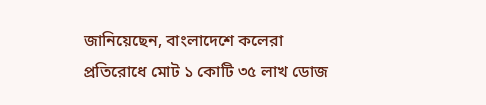জানিয়েছেন, বাংলাদেশে কলেরা প্রতিরোধে মোট ১ কোটি ৩৫ লাখ ডোজ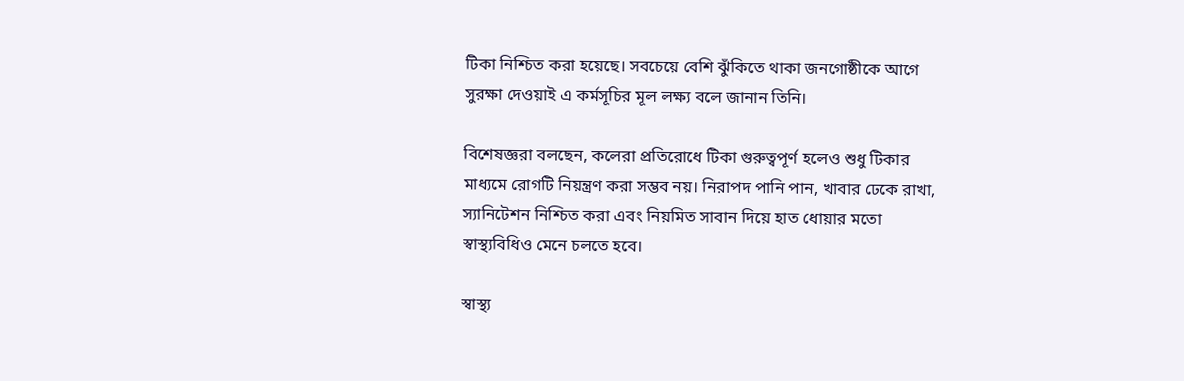টিকা নিশ্চিত করা হয়েছে। সবচেয়ে বেশি ঝুঁকিতে থাকা জনগোষ্ঠীকে আগে সুরক্ষা দেওয়াই এ কর্মসূচির মূল লক্ষ্য বলে জানান তিনি।

বিশেষজ্ঞরা বলছেন, কলেরা প্রতিরোধে টিকা গুরুত্বপূর্ণ হলেও শুধু টিকার মাধ্যমে রোগটি নিয়ন্ত্রণ করা সম্ভব নয়। নিরাপদ পানি পান, খাবার ঢেকে রাখা, স্যানিটেশন নিশ্চিত করা এবং নিয়মিত সাবান দিয়ে হাত ধোয়ার মতো স্বাস্থ্যবিধিও মেনে চলতে হবে।

স্বাস্থ্য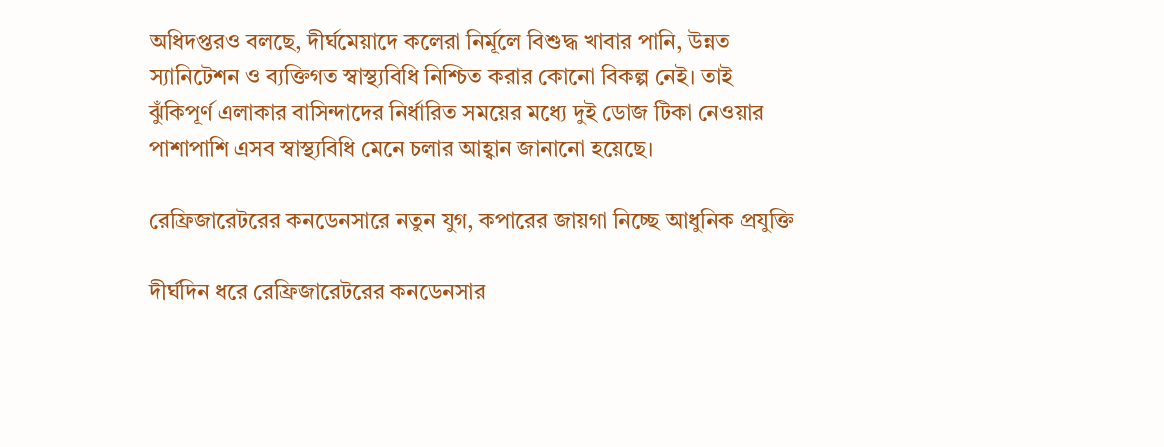অধিদপ্তরও বলছে, দীর্ঘমেয়াদে কলেরা নির্মূলে বিশুদ্ধ খাবার পানি, উন্নত স্যানিটেশন ও ব্যক্তিগত স্বাস্থ্যবিধি নিশ্চিত করার কোনো বিকল্প নেই। তাই ঝুঁকিপূর্ণ এলাকার বাসিন্দাদের নির্ধারিত সময়ের মধ্যে দুই ডোজ টিকা নেওয়ার পাশাপাশি এসব স্বাস্থ্যবিধি মেনে চলার আহ্বান জানানো হয়েছে।

রেফ্রিজারেটরের কনডেনসারে নতুন যুগ, কপারের জায়গা নিচ্ছে আধুনিক প্রযুক্তি

দীর্ঘদিন ধরে রেফ্রিজারেটরের কনডেনসার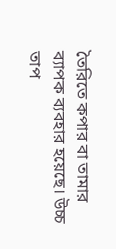তৈরিতে কপার বা তামার ব্যাপক ব্যবহার হয়েছে। উচ্চ তাপ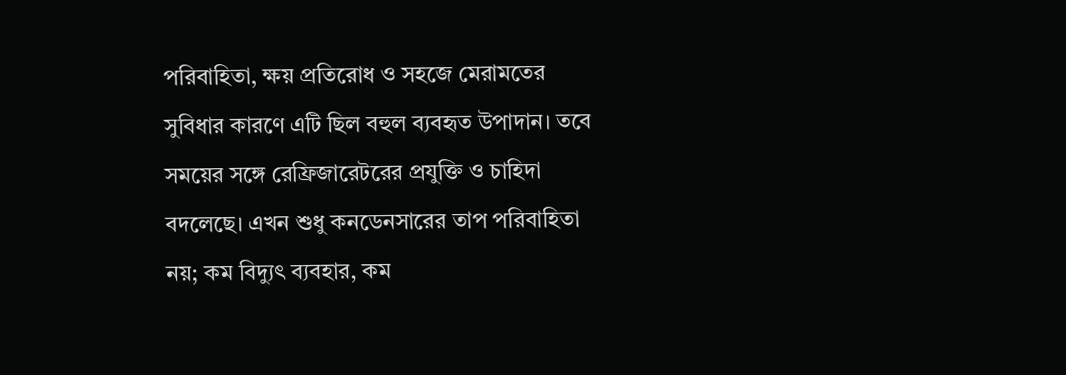পরিবাহিতা, ক্ষয় প্রতিরোধ ও সহজে মেরামতের সুবিধার কারণে এটি ছিল বহুল ব্যবহৃত উপাদান। তবে সময়ের সঙ্গে রেফ্রিজারেটরের প্রযুক্তি ও চাহিদা বদলেছে। এখন শুধু কনডেনসারের তাপ পরিবাহিতা নয়; কম বিদ্যুৎ ব্যবহার, কম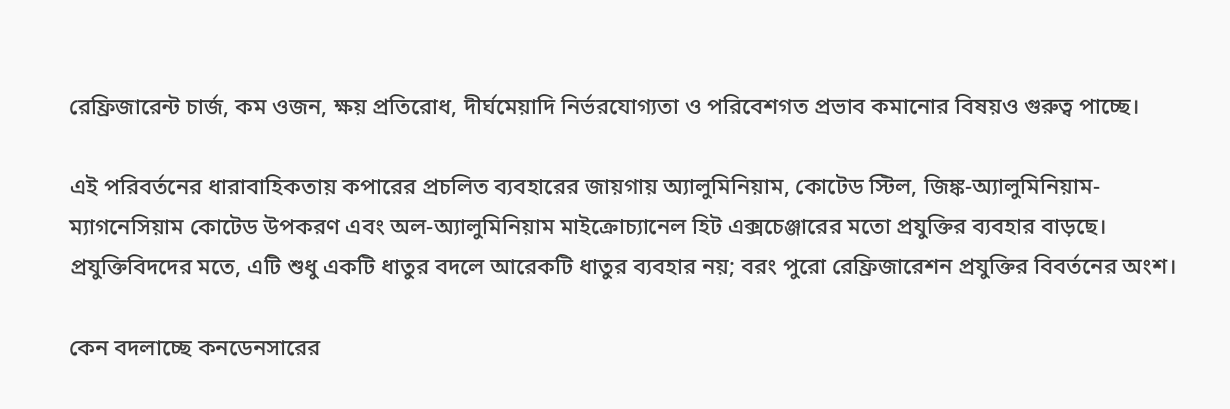রেফ্রিজারেন্ট চার্জ, কম ওজন, ক্ষয় প্রতিরোধ, দীর্ঘমেয়াদি নির্ভরযোগ্যতা ও পরিবেশগত প্রভাব কমানোর বিষয়ও গুরুত্ব পাচ্ছে।

এই পরিবর্তনের ধারাবাহিকতায় কপারের প্রচলিত ব্যবহারের জায়গায় অ্যালুমিনিয়াম, কোটেড স্টিল, জিঙ্ক-অ্যালুমিনিয়াম-ম্যাগনেসিয়াম কোটেড উপকরণ এবং অল-অ্যালুমিনিয়াম মাইক্রোচ্যানেল হিট এক্সচেঞ্জারের মতো প্রযুক্তির ব্যবহার বাড়ছে। প্রযুক্তিবিদদের মতে, এটি শুধু একটি ধাতুর বদলে আরেকটি ধাতুর ব্যবহার নয়; বরং পুরো রেফ্রিজারেশন প্রযুক্তির বিবর্তনের অংশ।

কেন বদলাচ্ছে কনডেনসারের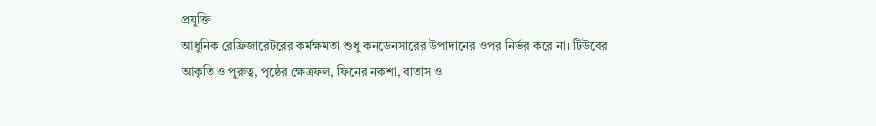প্রযুক্তি
আধুনিক রেফ্রিজারেটরের কর্মক্ষমতা শুধু কনডেনসারের উপাদানের ওপর নির্ভর করে না। টিউবের আকৃতি ও পুরুত্ব, পৃষ্ঠের ক্ষেত্রফল, ফিনের নকশা, বাতাস ও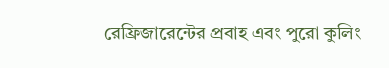রেফ্রিজারেন্টের প্রবাহ এবং পুরো কুলিং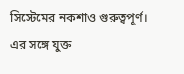সিস্টেমের নকশাও গুরুত্বপূর্ণ। এর সঙ্গে যুক্ত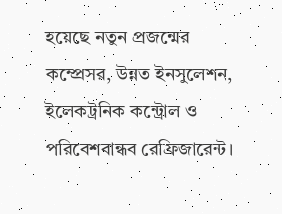হয়েছে নতুন প্রজন্মের কম্প্রেসর, উন্নত ইনসুলেশন, ইলেকট্রনিক কন্ট্রোল ও পরিবেশবান্ধব রেফ্রিজারেন্ট।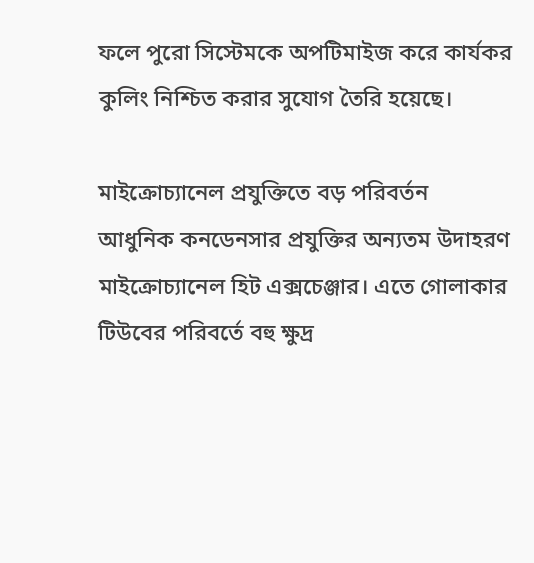ফলে পুরো সিস্টেমকে অপটিমাইজ করে কার্যকর কুলিং নিশ্চিত করার সুযোগ তৈরি হয়েছে।

মাইক্রোচ্যানেল প্রযুক্তিতে বড় পরিবর্তন
আধুনিক কনডেনসার প্রযুক্তির অন্যতম উদাহরণ মাইক্রোচ্যানেল হিট এক্সচেঞ্জার। এতে গোলাকার টিউবের পরিবর্তে বহু ক্ষুদ্র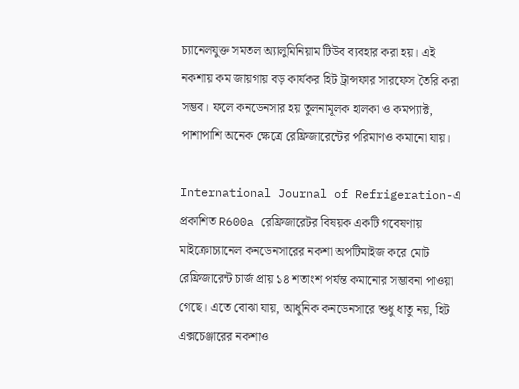চ্যানেলযুক্ত সমতল অ্যালুমিনিয়াম টিউব ব্যবহার করা হয়। এই নকশায় কম জায়গায় বড় কার্যকর হিট ট্রান্সফার সারফেস তৈরি করা সম্ভব। ফলে কনডেনসার হয় তুলনামূলক হালকা ও কমপ্যাক্ট, পাশাপাশি অনেক ক্ষেত্রে রেফ্রিজারেন্টের পরিমাণও কমানো যায়।

International Journal of Refrigeration-এ প্রকাশিত R600a রেফ্রিজারেটর বিষয়ক একটি গবেষণায় মাইক্রোচ্যানেল কনডেনসারের নকশা অপটিমাইজ করে মোট রেফ্রিজারেন্ট চার্জ প্রায় ১৪ শতাংশ পর্যন্ত কমানোর সম্ভাবনা পাওয়া গেছে। এতে বোঝা যায়, আধুনিক কনডেনসারে শুধু ধাতু নয়, হিট এক্সচেঞ্জারের নকশাও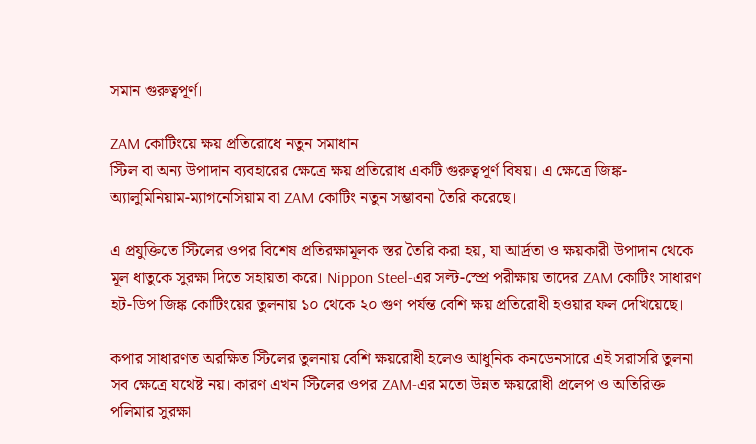সমান গুরুত্বপূর্ণ।

ZAM কোটিংয়ে ক্ষয় প্রতিরোধে নতুন সমাধান
স্টিল বা অন্য উপাদান ব্যবহারের ক্ষেত্রে ক্ষয় প্রতিরোধ একটি গুরুত্বপূর্ণ বিষয়। এ ক্ষেত্রে জিঙ্ক-অ্যালুমিনিয়াম-ম্যাগনেসিয়াম বা ZAM কোটিং নতুন সম্ভাবনা তৈরি করেছে।

এ প্রযুক্তিতে স্টিলের ওপর বিশেষ প্রতিরক্ষামূলক স্তর তৈরি করা হয়, যা আর্দ্রতা ও ক্ষয়কারী উপাদান থেকে মূল ধাতুকে সুরক্ষা দিতে সহায়তা করে। Nippon Steel-এর সল্ট-স্প্রে পরীক্ষায় তাদের ZAM কোটিং সাধারণ হট-ডিপ জিঙ্ক কোটিংয়ের তুলনায় ১০ থেকে ২০ গুণ পর্যন্ত বেশি ক্ষয় প্রতিরোধী হওয়ার ফল দেখিয়েছে।

কপার সাধারণত অরক্ষিত স্টিলের তুলনায় বেশি ক্ষয়রোধী হলেও আধুনিক কনডেনসারে এই সরাসরি তুলনা সব ক্ষেত্রে যথেষ্ট নয়। কারণ এখন স্টিলের ওপর ZAM-এর মতো উন্নত ক্ষয়রোধী প্রলেপ ও অতিরিক্ত পলিমার সুরক্ষা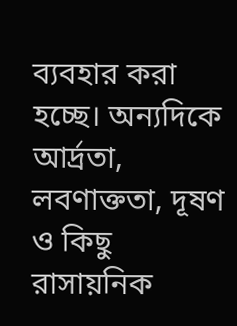ব্যবহার করা হচ্ছে। অন্যদিকে আর্দ্রতা, লবণাক্ততা, দূষণ ও কিছু রাসায়নিক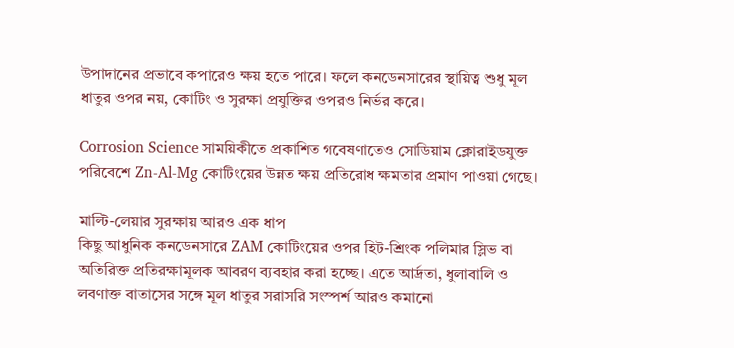উপাদানের প্রভাবে কপারেও ক্ষয় হতে পারে। ফলে কনডেনসারের স্থায়িত্ব শুধু মূল ধাতুর ওপর নয়, কোটিং ও সুরক্ষা প্রযুক্তির ওপরও নির্ভর করে।

Corrosion Science সাময়িকীতে প্রকাশিত গবেষণাতেও সোডিয়াম ক্লোরাইডযুক্ত পরিবেশে Zn-Al-Mg কোটিংয়ের উন্নত ক্ষয় প্রতিরোধ ক্ষমতার প্রমাণ পাওয়া গেছে।

মাল্টি-লেয়ার সুরক্ষায় আরও এক ধাপ
কিছু আধুনিক কনডেনসারে ZAM কোটিংয়ের ওপর হিট-শ্রিংক পলিমার স্লিভ বা অতিরিক্ত প্রতিরক্ষামূলক আবরণ ব্যবহার করা হচ্ছে। এতে আর্দ্রতা, ধুলাবালি ও লবণাক্ত বাতাসের সঙ্গে মূল ধাতুর সরাসরি সংস্পর্শ আরও কমানো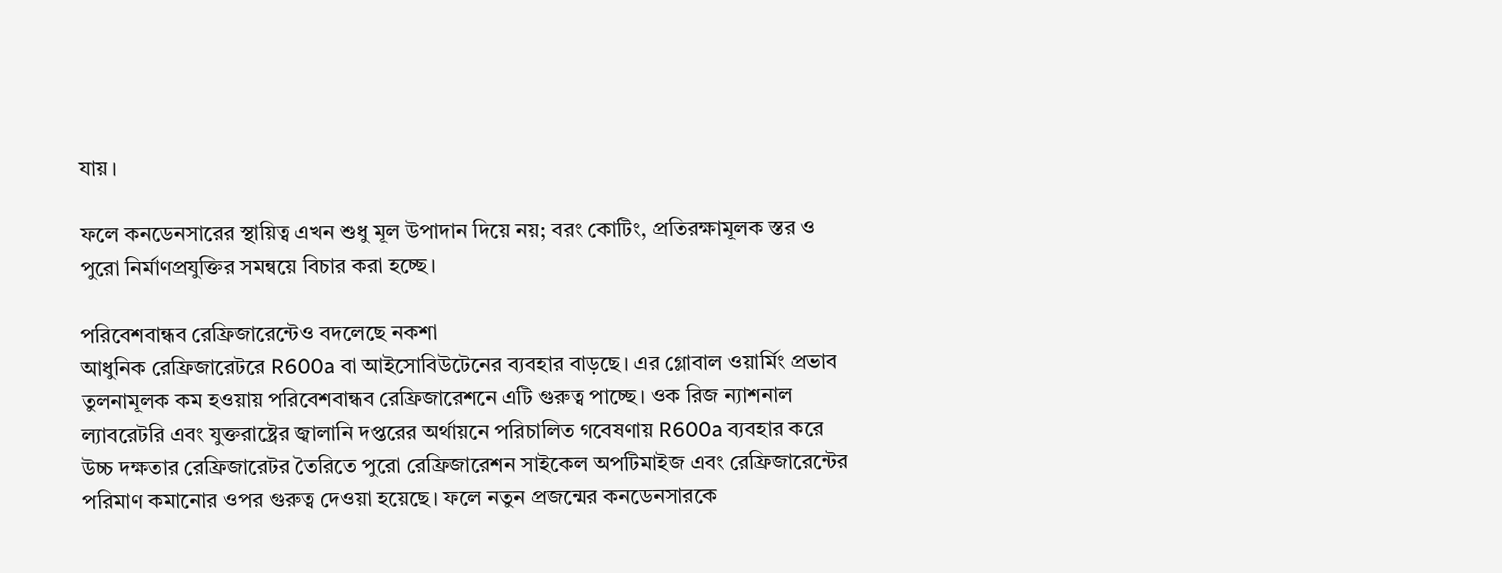যায়।

ফলে কনডেনসারের স্থায়িত্ব এখন শুধু মূল উপাদান দিয়ে নয়; বরং কোটিং, প্রতিরক্ষামূলক স্তর ও পুরো নির্মাণপ্রযুক্তির সমন্বয়ে বিচার করা হচ্ছে।

পরিবেশবান্ধব রেফ্রিজারেন্টেও বদলেছে নকশা
আধুনিক রেফ্রিজারেটরে R600a বা আইসোবিউটেনের ব্যবহার বাড়ছে। এর গ্লোবাল ওয়ার্মিং প্রভাব তুলনামূলক কম হওয়ায় পরিবেশবান্ধব রেফ্রিজারেশনে এটি গুরুত্ব পাচ্ছে। ওক রিজ ন্যাশনাল ল্যাবরেটরি এবং যুক্তরাষ্ট্রের জ্বালানি দপ্তরের অর্থায়নে পরিচালিত গবেষণায় R600a ব্যবহার করে উচ্চ দক্ষতার রেফ্রিজারেটর তৈরিতে পুরো রেফ্রিজারেশন সাইকেল অপটিমাইজ এবং রেফ্রিজারেন্টের পরিমাণ কমানোর ওপর গুরুত্ব দেওয়া হয়েছে। ফলে নতুন প্রজন্মের কনডেনসারকে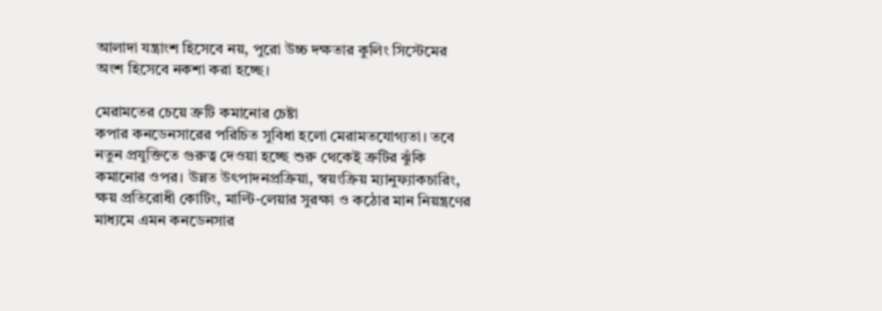আলাদা যন্ত্রাংশ হিসেবে নয়, পুরো উচ্চ দক্ষতার কুলিং সিস্টেমের অংশ হিসেবে নকশা করা হচ্ছে।

মেরামতের চেয়ে ত্রুটি কমানোর চেষ্টা
কপার কনডেনসারের পরিচিত সুবিধা হলো মেরামতযোগ্যতা। তবে নতুন প্রযুক্তিতে গুরুত্ব দেওয়া হচ্ছে শুরু থেকেই ত্রুটির ঝুঁকি কমানোর ওপর। উন্নত উৎপাদনপ্রক্রিয়া, স্বয়ংক্রিয় ম্যানুফ্যাকচারিং, ক্ষয় প্রতিরোধী কোটিং, মাল্টি-লেয়ার সুরক্ষা ও কঠোর মান নিয়ন্ত্রণের মাধ্যমে এমন কনডেনসার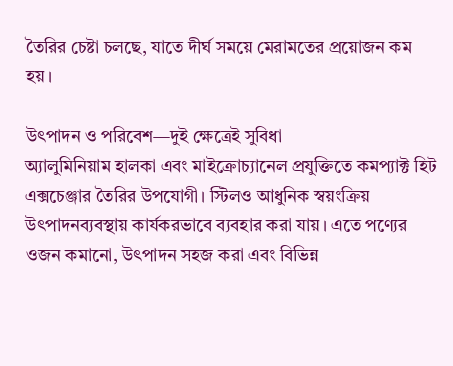তৈরির চেষ্টা চলছে, যাতে দীর্ঘ সময়ে মেরামতের প্রয়োজন কম হয়।

উৎপাদন ও পরিবেশ—দুই ক্ষেত্রেই সুবিধা
অ্যালুমিনিয়াম হালকা এবং মাইক্রোচ্যানেল প্রযুক্তিতে কমপ্যাক্ট হিট এক্সচেঞ্জার তৈরির উপযোগী। স্টিলও আধুনিক স্বয়ংক্রিয় উৎপাদনব্যবস্থায় কার্যকরভাবে ব্যবহার করা যায়। এতে পণ্যের ওজন কমানো, উৎপাদন সহজ করা এবং বিভিন্ন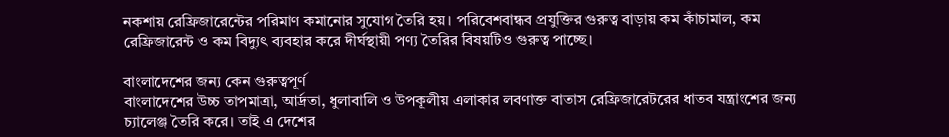নকশায় রেফ্রিজারেন্টের পরিমাণ কমানোর সুযোগ তৈরি হয়। পরিবেশবান্ধব প্রযুক্তির গুরুত্ব বাড়ায় কম কাঁচামাল, কম রেফ্রিজারেন্ট ও কম বিদ্যুৎ ব্যবহার করে দীর্ঘস্থায়ী পণ্য তৈরির বিষয়টিও গুরুত্ব পাচ্ছে।

বাংলাদেশের জন্য কেন গুরুত্বপূর্ণ
বাংলাদেশের উচ্চ তাপমাত্রা, আর্দ্রতা, ধুলাবালি ও উপকূলীয় এলাকার লবণাক্ত বাতাস রেফ্রিজারেটরের ধাতব যন্ত্রাংশের জন্য চ্যালেঞ্জ তৈরি করে। তাই এ দেশের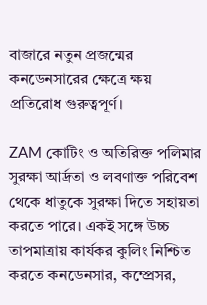বাজারে নতুন প্রজন্মের কনডেনসারের ক্ষেত্রে ক্ষয় প্রতিরোধ গুরুত্বপূর্ণ।

ZAM কোটিং ও অতিরিক্ত পলিমার সুরক্ষা আর্দ্রতা ও লবণাক্ত পরিবেশ থেকে ধাতুকে সুরক্ষা দিতে সহায়তা করতে পারে। একই সঙ্গে উচ্চ তাপমাত্রায় কার্যকর কুলিং নিশ্চিত করতে কনডেনসার, কম্প্রেসর,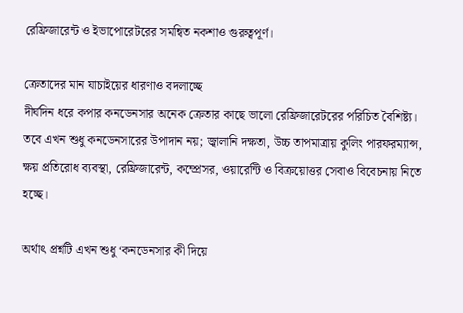রেফ্রিজারেন্ট ও ইভাপোরেটরের সমন্বিত নকশাও গুরুত্বপূর্ণ।

ক্রেতাদের মান যাচাইয়ের ধারণাও বদলাচ্ছে
দীর্ঘদিন ধরে কপার কনডেনসার অনেক ক্রেতার কাছে ভালো রেফ্রিজারেটরের পরিচিত বৈশিষ্ট্য। তবে এখন শুধু কনডেনসারের উপাদান নয়; জ্বালানি দক্ষতা, উচ্চ তাপমাত্রায় কুলিং পারফরম্যান্স, ক্ষয় প্রতিরোধ ব্যবস্থা, রেফ্রিজারেন্ট, কম্প্রেসর, ওয়ারেন্টি ও বিক্রয়োত্তর সেবাও বিবেচনায় নিতে হচ্ছে।

অর্থাৎ প্রশ্নটি এখন শুধু ‘কনডেনসার কী দিয়ে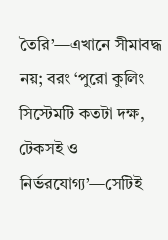তৈরি’—এখানে সীমাবদ্ধ নয়; বরং ‘পুরো কুলিং সিস্টেমটি কতটা দক্ষ, টেকসই ও নির্ভরযোগ্য’—সেটিই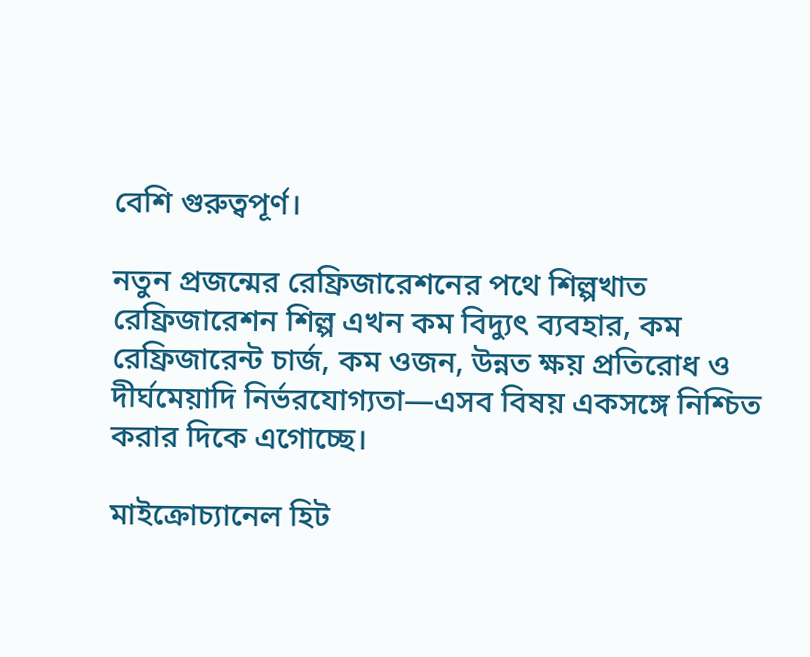বেশি গুরুত্বপূর্ণ।

নতুন প্রজন্মের রেফ্রিজারেশনের পথে শিল্পখাত
রেফ্রিজারেশন শিল্প এখন কম বিদ্যুৎ ব্যবহার, কম রেফ্রিজারেন্ট চার্জ, কম ওজন, উন্নত ক্ষয় প্রতিরোধ ও দীর্ঘমেয়াদি নির্ভরযোগ্যতা—এসব বিষয় একসঙ্গে নিশ্চিত করার দিকে এগোচ্ছে।

মাইক্রোচ্যানেল হিট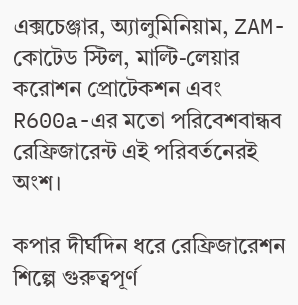এক্সচেঞ্জার, অ্যালুমিনিয়াম, ZAM-কোটেড স্টিল, মাল্টি-লেয়ার করোশন প্রোটেকশন এবং R600a-এর মতো পরিবেশবান্ধব রেফ্রিজারেন্ট এই পরিবর্তনেরই অংশ।

কপার দীর্ঘদিন ধরে রেফ্রিজারেশন শিল্পে গুরুত্বপূর্ণ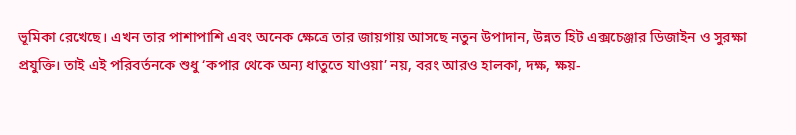ভূমিকা রেখেছে। এখন তার পাশাপাশি এবং অনেক ক্ষেত্রে তার জায়গায় আসছে নতুন উপাদান, উন্নত হিট এক্সচেঞ্জার ডিজাইন ও সুরক্ষা প্রযুক্তি। তাই এই পরিবর্তনকে শুধু ‘কপার থেকে অন্য ধাতুতে যাওয়া’ নয়, বরং আরও হালকা, দক্ষ, ক্ষয়-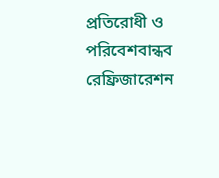প্রতিরোধী ও পরিবেশবান্ধব রেফ্রিজারেশন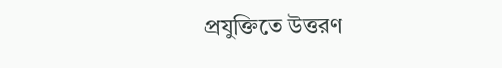প্রযুক্তিতে উত্তরণ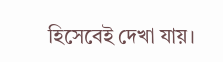হিসেবেই দেখা যায়।